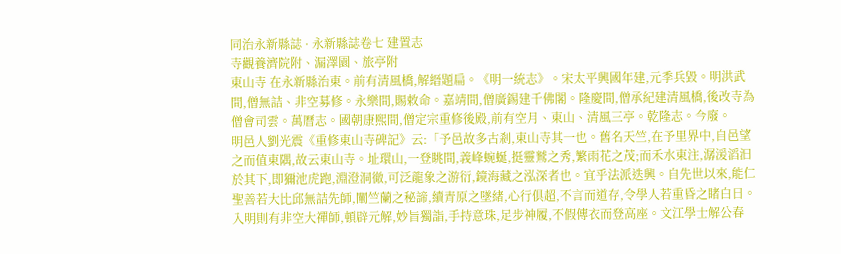同治永新縣誌 · 永新縣誌卷七 建置志
寺觀養濟院附、漏澤園、旅亭附
東山寺 在永新縣治東。前有清風橋,解縉題扁。《明一統志》。宋太平興國年建,元季兵毀。明洪武間,僧無詰、非空募修。永樂間,賜敕命。嘉靖間,僧廣錫建千佛閣。隆慶間,僧承紀建清風橋,後改寺為僧會司雲。萬曆志。國朝康熙間,僧定宗重修後殿,前有空月、東山、清風三亭。乾隆志。今廢。
明邑人劉光震《重修東山寺碑記》云:「予邑故多古剎,東山寺其一也。舊名天竺,在予里界中,自邑望之而值東隅,故云東山寺。址環山,一登眺間,義峰蜿蜒,挺靈鷲之秀,繁雨花之茂;而禾水東注,潺湲滔汩於其下,即獮池虎跑,淵澄洞徹,可泛龍象之游衍,鏡海藏之泓深者也。宜乎法派迭興。自先世以來,能仁聖善若大比邱無詰先師,闡竺蘭之秘諦,續青原之墜緒,心行俱超,不言而道存,令學人若重昏之睹白日。入明則有非空大禪師,頓辟元解,妙旨獨詣,手持意珠,足步神履,不假傳衣而登高座。文江學士解公春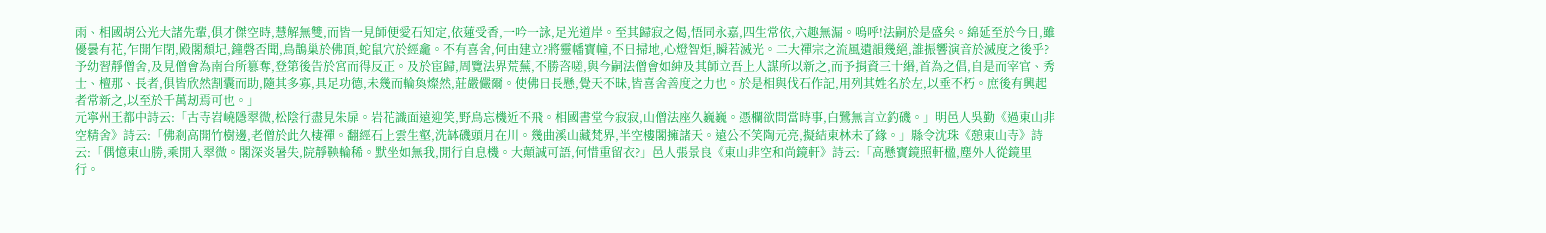雨、相國胡公光大諸先輩,俱才傑空時,慧解無雙,而皆一見師便愛石知定,依蓮受香,一吟一詠,足光道岸。至其歸寂之偈,悟同永嘉,四生常依,六趣無漏。嗚呼!法嗣於是盛矣。綿延至於今日,雖優曇有花,乍開乍閉,殿閣頹圮,鐘磬否聞,鳥鵲巢於佛頂,蛇鼠穴於經龕。不有喜舍,何由建立?將靈幡寶幢,不日掃地,心燈智炬,瞬若滅光。二大禪宗之流風遺韻幾絕,誰振響演音於滅度之後乎?予幼習靜僧舍,及見僧會為南台所篡奪,登第後告於宮而得反正。及於宦歸,周覽法界荒蕪,不勝咨嗟,與今嗣法僧會如紳及其師立吾上人謀所以新之,而予捐資三十緡,首為之倡,自是而宰官、秀士、檀那、長者,俱皆欣然割囊而助,隨其多寡,具足功德,未幾而輪奐燦然,莊嚴儼爾。使佛日長懸,覺天不昧,皆喜舍善度之力也。於是相與伐石作記,用列其姓名於左,以垂不朽。庶後有興起者常新之,以至於千萬刼焉可也。」
元寧州王都中詩云:「古寺岧嶢隱翠微,松陰行盡見朱扉。岩花識面遠迎笑,野鳥忘機近不飛。相國書堂今寂寂,山僧法座久巍巍。憑欄欲問當時事,白鷺無言立釣磯。」明邑人吳勤《過東山非空精舍》詩云:「佛剎高開竹樹邊,老僧於此久棲禪。翻經石上雲生壑,洗缽磯頭月在川。幾曲溪山藏梵界,半空樓閣擁諸天。遠公不笑陶元亮,擬結東林未了緣。」縣令沈珠《憩東山寺》詩云:「偶憶東山勝,乘閒入翠微。閣深炎暑失,院靜鞅輪稀。默坐如無我,閒行自息機。大顛誠可語,何惜重留衣?」邑人張景良《東山非空和尚鏡軒》詩云:「高懸寶鏡照軒楹,塵外人從鏡里行。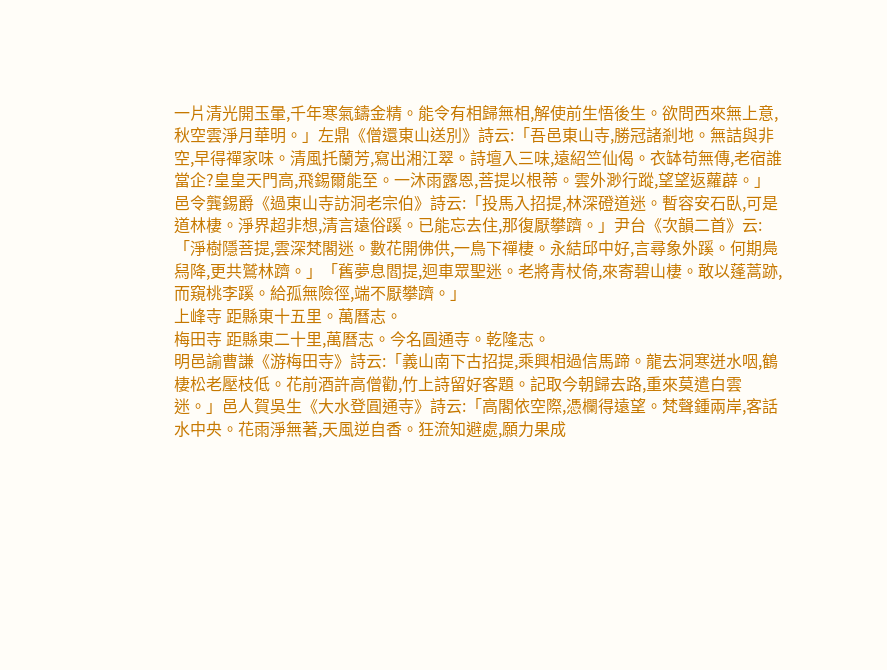一片清光開玉暈,千年寒氣鑄金精。能令有相歸無相,解使前生悟後生。欲問西來無上意,秋空雲淨月華明。」左鼎《僧還東山送別》詩云:「吾邑東山寺,勝冠諸剎地。無詰與非空,早得禪家味。清風托蘭芳,寫出湘江翠。詩壇入三味,遠紹竺仙偈。衣缽苟無傳,老宿誰當企?皇皇天門高,飛錫爾能至。一沐雨露恩,菩提以根蒂。雲外渺行蹤,望望返蘿薜。」邑令龔錫爵《過東山寺訪洞老宗伯》詩云:「投馬入招提,林深磴道迷。暫容安石臥,可是道林棲。淨界超非想,清言遠俗蹊。已能忘去住,那復厭攀躋。」尹台《次韻二首》云:「淨樹隱菩提,雲深梵閣迷。數花開佛供,一鳥下禪棲。永結邱中好,言尋象外蹊。何期鳧舄降,更共鷲林躋。」「舊夢息閻提,迴車眾聖迷。老將青杖倚,來寄碧山棲。敢以蓬蒿跡,而窺桃李蹊。給孤無險徑,端不厭攀躋。」
上峰寺 距縣東十五里。萬曆志。
梅田寺 距縣東二十里,萬曆志。今名圓通寺。乾隆志。
明邑諭曹謙《游梅田寺》詩云:「義山南下古招提,乘興相過信馬蹄。龍去洞寒迸水咽,鶴棲松老壓枝低。花前酒許高僧勸,竹上詩留好客題。記取今朝歸去路,重來莫遣白雲迷。」邑人賀吳生《大水登圓通寺》詩云:「高閣依空際,憑欄得遠望。梵聲鍾兩岸,客話水中央。花雨淨無著,天風逆自香。狂流知避處,願力果成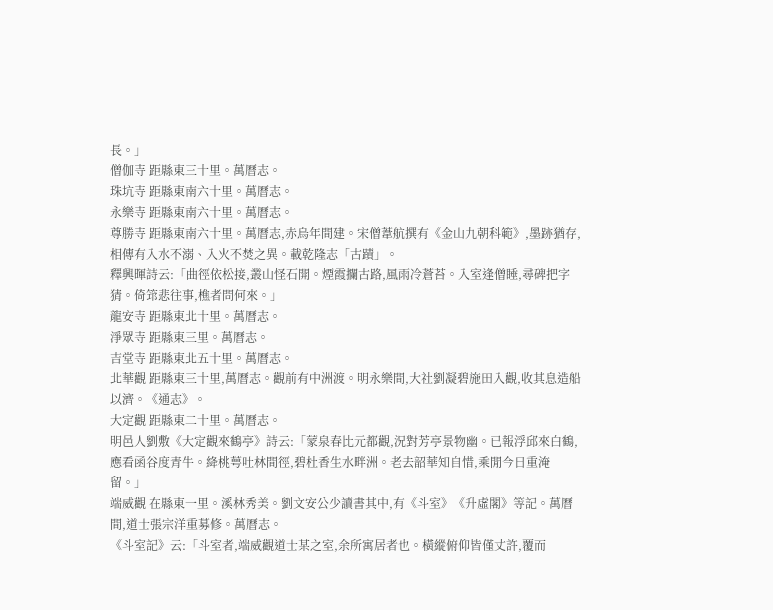長。」
僧伽寺 距縣東三十里。萬曆志。
珠坑寺 距縣東南六十里。萬曆志。
永樂寺 距縣東南六十里。萬曆志。
尊勝寺 距縣東南六十里。萬曆志,赤烏年間建。宋僧葦航撰有《金山九朝科範》,墨跡猶存,相傳有入水不溺、入火不焚之異。載乾隆志「古蹟」。
釋興暉詩云:「曲徑依松接,叢山怪石開。煙霞攔古路,風雨冷蒼苔。入室逢僧睡,尋碑把字猜。倚筇悲往事,樵者問何來。」
龍安寺 距縣東北十里。萬曆志。
淨眾寺 距縣東三里。萬曆志。
吉堂寺 距縣東北五十里。萬曆志。
北華觀 距縣東三十里,萬曆志。觀前有中洲渡。明永樂間,大社劉凝碧施田入觀,收其息造船以濟。《通志》。
大定觀 距縣東二十里。萬曆志。
明邑人劉敷《大定觀來鶴亭》詩云:「蒙泉春比元都觀,況對芳亭景物幽。已報浮邱來白鶴,應看函谷度青牛。絳桃萼吐林間徑,碧杜香生水畔洲。老去韶華知自惜,乘閒今日重淹留。」
端威觀 在縣東一里。溪林秀美。劉文安公少讀書其中,有《斗室》《升虛閣》等記。萬曆間,道士張宗洋重募修。萬曆志。
《斗室記》云:「斗室者,端威觀道士某之室,余所寓居者也。橫縱俯仰皆僅丈許,覆而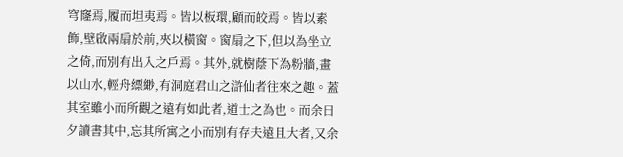穹窿焉,履而坦夷焉。皆以板環,顧而皎焉。皆以素飾,壁啟兩扇於前,夾以橫窗。窗扇之下,但以為坐立之倚,而別有出入之戶焉。其外,就樹蔭下為粉牆,畫以山水,輕舟縹緲,有洞庭君山之滸仙者往來之趣。蓋其室雖小而所觀之遠有如此者,道士之為也。而余日夕讀書其中,忘其所寓之小而別有存夫遠且大者,又余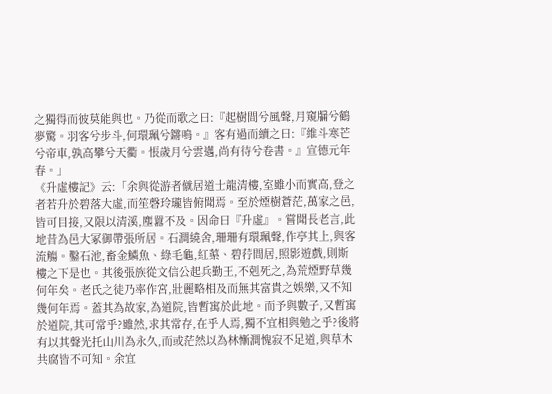之獨得而彼莫能與也。乃從而歌之曰:『起樹間兮風聲,月窺牖兮鶴夢驚。羽客兮步斗,何環珮兮鏘鳴。』客有過而續之曰:『維斗寒芒兮帝車,孰高攀兮天衢。悵歲月兮雲邁,尚有待兮卷書。』宣德元年春。」
《升虛樓記》云:「余與從游者僦居道士龍清樓,室雖小而實高,登之者若升於碧落大虛,而笙磬玲瓏皆俯聞焉。至於煙樹蒼茫,萬家之邑,皆可目接,又限以清溪,塵囂不及。因命曰『升虛』。嘗聞長老言,此地昔為邑大冢御帶張所居。石澗繞舍,珊珊有環珮聲,作亭其上,與客流觴。鑿石池,畜金鱗魚、綠毛龜,紅蕖、碧荇間居,照影遊戲,則斯樓之下是也。其後張族從文信公起兵勤王,不剋死之,為荒煙野草幾何年矣。老氏之徒乃率作宮,壯麗略相及而無其富貴之娛樂,又不知幾何年焉。蓋其為故家,為道院,皆暫寓於此地。而予與數子,又暫寓於道院,其可常乎?雖然,求其常存,在乎人焉,獨不宜相與勉之乎?後將有以其聲光托山川為永久,而或茫然以為林慚澗愧寂不足道,與草木共腐皆不可知。余宜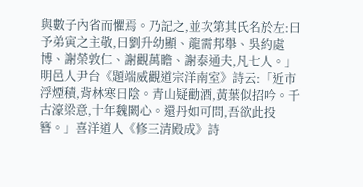與數子內省而懼焉。乃記之,並次第其氏名於左:曰予弟寅之主敬,曰劉升幼顯、龍需邦舉、吳約處博、謝榮敦仁、謝觀萬瞻、謝泰通夫,凡七人。」
明邑人尹台《題端威觀道宗洋南室》詩云:「近市浮煙積,背林寒日陰。青山疑勸酒,黃葉似招吟。千古濠梁意,十年魏闕心。還丹如可問,吾欲此投簪。」喜洋道人《修三清殿成》詩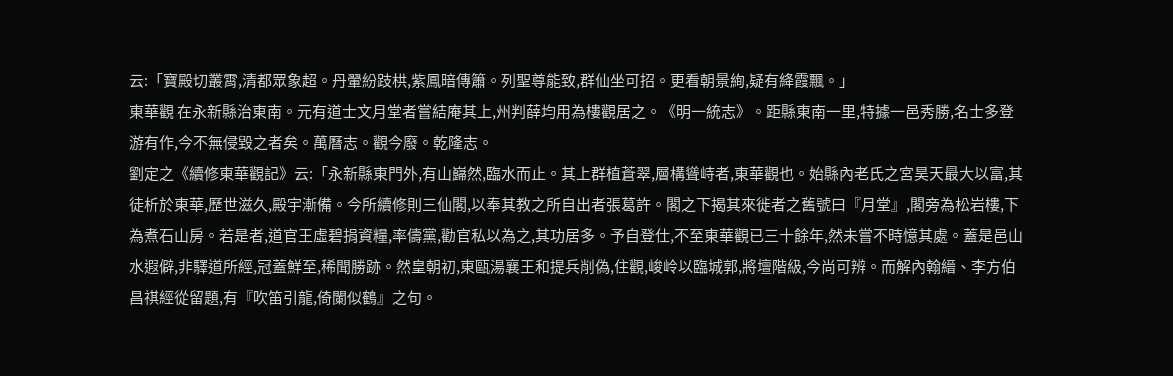云:「寶殿切叢霄,清都眾象超。丹翬紛跂栱,紫鳳暗傳簫。列聖尊能致,群仙坐可招。更看朝景絢,疑有絳霞飄。」
東華觀 在永新縣治東南。元有道士文月堂者嘗結庵其上,州判薛均用為樓觀居之。《明一統志》。距縣東南一里,特據一邑秀勝,名士多登游有作,今不無侵毀之者矣。萬曆志。觀今廢。乾隆志。
劉定之《續修東華觀記》云:「永新縣東門外,有山巋然,臨水而止。其上群植蒼翠,層構聳峙者,東華觀也。始縣內老氏之宮昊天最大以富,其徒析於東華,歷世滋久,殿宇漸備。今所續修則三仙閣,以奉其教之所自出者張葛許。閣之下揭其來徙者之舊號曰『月堂』,閣旁為松岩樓,下為煮石山房。若是者,道官王虛碧捐資糧,率儔黨,勸官私以為之,其功居多。予自登仕,不至東華觀已三十餘年,然未嘗不時憶其處。蓋是邑山水遐僻,非驛道所經,冠蓋鮮至,稀聞勝跡。然皇朝初,東甌湯襄王和提兵削偽,住觀,峻岭以臨城郭,將壇階級,今尚可辨。而解內翰縉、李方伯昌祺經從留題,有『吹笛引龍,倚闌似鶴』之句。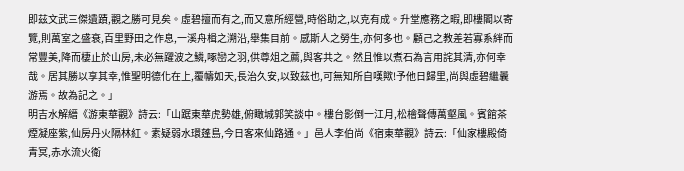即茲文武三傑遺蹟,觀之勝可見矣。虛碧擅而有之,而又意所經營,時俗助之,以克有成。升堂應務之暇,即樓閣以寄覽,則萬室之盛衰,百里野田之作息,一溪舟楫之溯沿,舉集目前。感斯人之勞生,亦何多也。顧己之教差若寡系絆而常豐美,降而棲止於山房,未必無躍波之鱗,啄巒之羽,供尊俎之薦,與客共之。然且惟以煮石為言用詫其清,亦何幸哉。居其勝以享其幸,惟聖明德化在上,覆幬如天,長治久安,以致茲也,可無知所自嘆歟!予他日歸里,尚與虛碧繼曩游焉。故為記之。」
明吉水解縉《游東華觀》詩云:「山踞東華虎勢雄,俯瞰城郭笑談中。樓台影倒一江月,松檜聲傳萬壑風。賓館茶煙凝座紫,仙房丹火隔林紅。素疑弱水環蓬島,今日客來仙路通。」邑人李伯尚《宿東華觀》詩云:「仙家樓殿倚青冥,赤水流火衛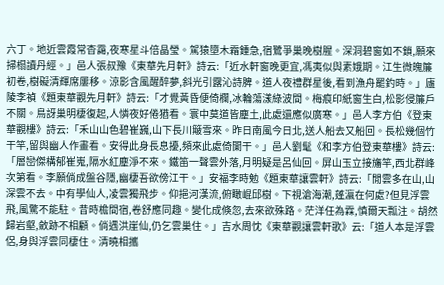六丁。地近雲霞常杳靄,夜寒星斗倍晶瑩。駕猿墮木霜鍾急,宿鷺爭巢晚樹腥。深洞碧窗如不鎖,願來掃榻讀丹經。」邑人張叔豫《東華先月軒》詩云:「近水軒窗晚更宜,馮夷似與素娥期。江生微魄簾初卷,樹礙清輝席屢移。涼影含風醒醉夢,斜光引露沁詩脾。道人夜禮群星後,看到漁舟罷釣時。」廬陵李禎《題東華觀先月軒》詩云:「才覺黃昏便倚欄,冰輪蕩漾綠波間。梅痕印紙窗生白,松影侵簾戶不關。鳥訝巢明棲復起,人憐夜好倦猶看。寰中莫道皆塵土,此處還應似廣寒。」邑人李方伯《登東華觀樓》詩云:「禾山山色碧崔巍,山下長川簸雪來。昨日南風今日北,送人船去又船回。長松幾個竹干竿,留與幽人作畫看。安得此身長息擾,頻來此處倚闌干。」邑人劉髦《和李方伯登東華樓》詩云:「層巒傑構郁崔嵬,隔水紅塵淨不來。鐵笛一聲雲外落,月明疑是呂仙回。屏山玉立接旛竿,西北群峰次第看。李願倘成盤谷隱,幽棲吾欲傍江干。」安福李時勉《題東華讓雲軒》詩云:「閒雲多在山,山深雲不去。中有學仙人,凌雲獨飛步。仰挹河漢流,俯瞰崐邱樹。下視滄海潮,蓬瀛在何處?但見浮雲飛,風驚不能駐。昔時檐間宿,卷舒應同趣。變化成倏忽,去來欲殊路。茫洋任為霖,慎爾天瓢注。胡然歸岩壑,斂跡不相顧。倘遇洪崖仙,仍乞雲巢住。」吉水周忱《東華觀讓雲軒歌》云:「道人本是浮雲侶,身與浮雲同棲住。清曉相攜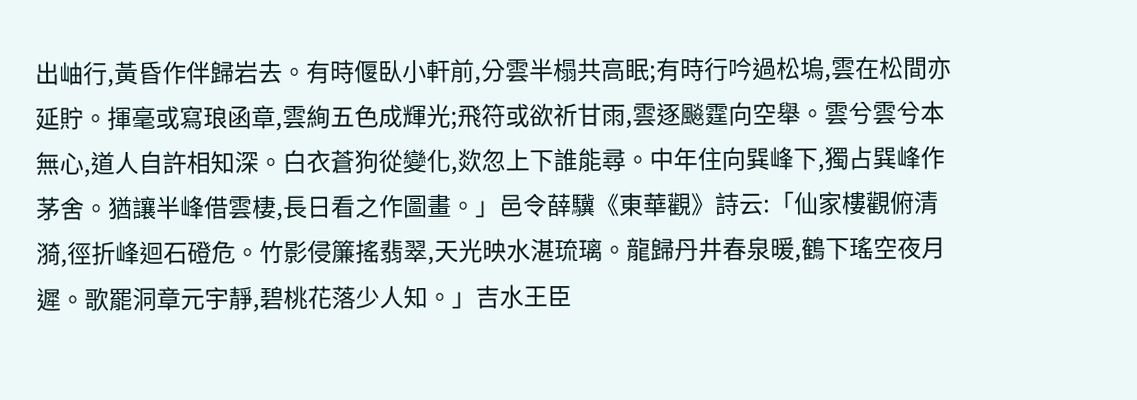出岫行,黃昏作伴歸岩去。有時偃臥小軒前,分雲半榻共高眠;有時行吟過松塢,雲在松間亦延貯。揮毫或寫琅函章,雲絢五色成輝光;飛符或欲祈甘雨,雲逐飈霆向空舉。雲兮雲兮本無心,道人自許相知深。白衣蒼狗從變化,欻忽上下誰能尋。中年住向巽峰下,獨占巽峰作茅舍。猶讓半峰借雲棲,長日看之作圖畫。」邑令薛驥《東華觀》詩云:「仙家樓觀俯清漪,徑折峰迴石磴危。竹影侵簾搖翡翠,天光映水湛琉璃。龍歸丹井春泉暖,鶴下瑤空夜月遲。歌罷洞章元宇靜,碧桃花落少人知。」吉水王臣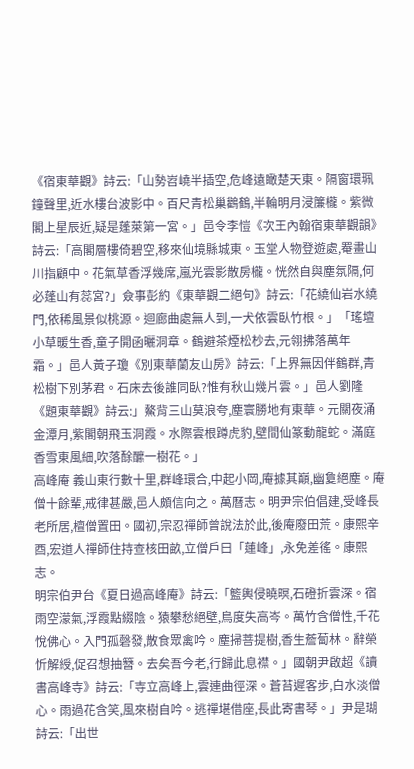《宿東華觀》詩云:「山勢岧嶢半插空,危峰遠瞰楚天東。隔窗環珮鐘聲里,近水樓台波影中。百尺青松巢鸛鶴,半輪明月浸簾櫳。紫微閣上星辰近,疑是蓬萊第一宮。」邑令李愷《次王內翰宿東華觀韻》詩云:「高閣層樓倚碧空,移來仙境縣城東。玉堂人物登遊處,罨畫山川指顧中。花氣草香浮幾席,嵐光雲影散房櫳。恍然自與塵氛隔,何必蓬山有蕊宮?」僉事彭約《東華觀二絕句》詩云:「花繞仙岩水繞門,依稀風景似桃源。迴廊曲處無人到,一犬依雲臥竹根。」「瑤壇小草暖生香,童子開函曬洞章。鶴避茶煙松杪去,元翎拂落萬年霜。」邑人黃子瓊《別東華蘭友山房》詩云:「上界無因伴鶴群,青松樹下別茅君。石床去後誰同臥?惟有秋山幾片雲。」邑人劉隆《題東華觀》詩云:」鰲背三山莫浪夸,塵寰勝地有東華。元關夜涌金潭月,紫閣朝飛玉洞霞。水際雲根蹲虎豹,壁間仙篆動龍蛇。滿庭香雪東風細,吹落酴醿一樹花。」
高峰庵 義山東行數十里,群峰環合,中起小岡,庵據其巔,幽敻絕塵。庵僧十餘輩,戒律甚嚴,邑人頗信向之。萬曆志。明尹宗伯倡建,受峰長老所居,檀僧置田。國初,宗忍禪師曾說法於此,後庵廢田荒。康熙辛酉,宏道人禪師住持查核田畝,立僧戶曰「蓮峰」,永免差徭。康熙志。
明宗伯尹台《夏日過高峰庵》詩云:「籃輿侵曉暝,石磴折雲深。宿雨空濛氣,浮霞點綴陰。猿攀愁絕壁,鳥度失高岑。萬竹含僧性,千花悅佛心。入門孤磬發,散食眾禽吟。塵掃菩提樹,香生薝蔔林。辭榮忻解綬,促召想抽簪。去矣吾今老,行歸此息襟。」國朝尹啟超《讀書高峰寺》詩云:「寺立高峰上,雲連曲徑深。蒼苔遲客步,白水淡僧心。雨過花含笑,風來樹自吟。逃禪堪借座,長此寄書琴。」尹是瑚詩云:「出世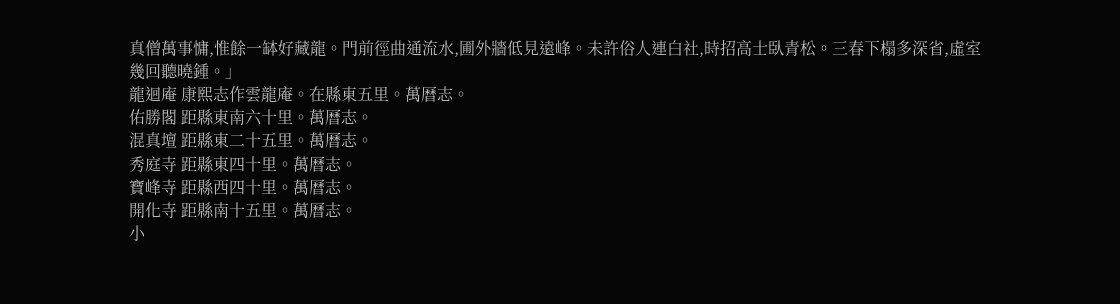真僧萬事慵,惟餘一缽好藏龍。門前徑曲通流水,圃外牆低見遠峰。未許俗人連白社,時招高士臥青松。三春下榻多深省,虛室幾回聽曉鍾。」
龍迴庵 康熙志作雲龍庵。在縣東五里。萬曆志。
佑勝閣 距縣東南六十里。萬曆志。
混真壇 距縣東二十五里。萬曆志。
秀庭寺 距縣東四十里。萬曆志。
寶峰寺 距縣西四十里。萬曆志。
開化寺 距縣南十五里。萬曆志。
小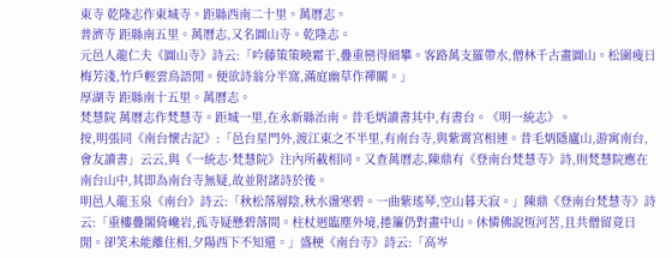東寺 乾隆志作東城寺。距縣西南二十里。萬曆志。
普濟寺 距縣南五里。萬曆志,又名圖山寺。乾隆志。
元邑人龍仁夫《圖山寺》詩云:「吟藤策策曉霜干,疊重巒得細攀。客路萬支羅帶水,僧林千古畫圖山。松圍瘦日梅芳淺,竹戶輕雲鳥語閒。便欲詩翁分半窩,滿庭幽草作禪關。」
厚湖寺 距縣南十五里。萬曆志。
梵慧院 萬曆志作梵慧寺。距城一里,在永新縣治南。昔毛炳讀書其中,有書台。《明一統志》。
按,明張同《南台懷古記》:「邑台星門外,渡江東之不半里,有南台寺,與紫霄宮相連。昔毛炳隱廬山,游寓南台,會友讀書」云云,與《一統志·梵慧院》注內所載相同。又查萬曆志,陳鼎有《登南台梵慧寺》詩,則梵慧院應在南台山中,其即為南台寺無疑,故並附諸詩於後。
明邑人龍玉泉《南台》詩云:「秋松落層陰,秋水盪寒碧。一曲紫瑤琴,空山暮天寂。」陳鼎《登南台梵慧寺》詩云:「重樓疊閣倚巉岩,孤寺疑懸碧落間。柱杖迥臨塵外境,捲簾仍對畫中山。休憐佛說恆河苦,且共僧留竟日閒。卻笑未能離住相,夕陽西下不知還。」盛梗《南台寺》詩云:「高岑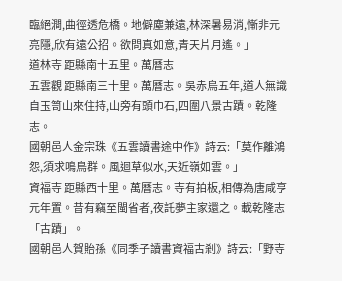臨絕澗,曲徑透危橋。地僻塵兼遠,林深暑易消,慚非元亮隱,欣有遠公招。欲問真如意,青天片月遙。」
道林寺 距縣南十五里。萬曆志
五雲觀 距縣南三十里。萬曆志。吳赤烏五年,道人無識自玉笥山來住持,山旁有頭巾石,四圍八景古蹟。乾隆志。
國朝邑人金宗珠《五雲讀書途中作》詩云:「莫作離鴻怨,須求鳴鳥群。風迴草似水,天近嶺如雲。」
資福寺 距縣西十里。萬曆志。寺有拍板,相傳為唐咸亨元年置。昔有竊至閩省者,夜託夢主家還之。載乾隆志「古蹟」。
國朝邑人賀貽孫《同季子讀書資福古剎》詩云:「野寺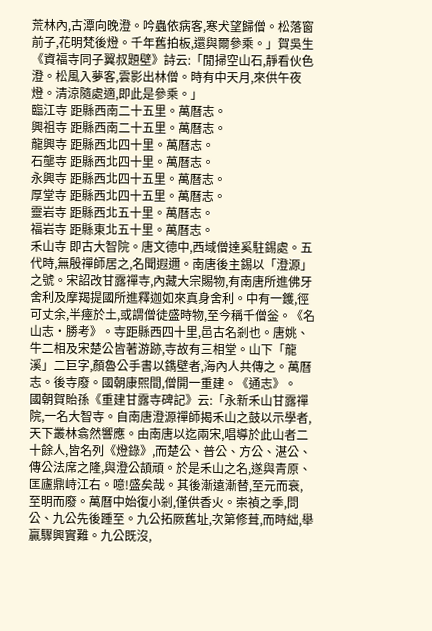荒林內,古潭向晚澄。吟蟲依病客,寒犬望歸僧。松落窗前子,花明梵後燈。千年舊拍板,還與爾參乘。」賀吳生《資福寺同子翼叔題壁》詩云:「閒掃空山石,靜看伙色澄。松風入夢客,雲影出林僧。時有中天月,來供午夜燈。清涼隨處適,即此是參乘。」
臨江寺 距縣西南二十五里。萬曆志。
興祖寺 距縣西南二十五里。萬曆志。
龍興寺 距縣西北四十里。萬曆志。
石壟寺 距縣西北四十里。萬曆志。
永興寺 距縣西北四十五里。萬曆志。
厚堂寺 距縣西北四十五里。萬曆志。
靈岩寺 距縣西北五十里。萬曆志。
福岩寺 距縣東北五十里。萬曆志。
禾山寺 即古大智院。唐文德中,西域僧達奚駐錫處。五代時,無殷禪師居之,名聞遐邇。南唐後主錫以「澄源」之號。宋詔改甘露禪寺,內藏大宗賜物,有南唐所進佛牙舍利及摩羯提國所進釋迦如來真身舍利。中有一鑊,徑可丈余,半瘞於土,或謂僧徒盛時物,至今稱千僧釡。《名山志·勝考》。寺距縣西四十里,邑古名剎也。唐姚、牛二相及宋楚公皆著游跡,寺故有三相堂。山下「龍溪」二巨字,顏魯公手書以鐫壁者,海內人共傳之。萬曆志。後寺廢。國朝康熙間,僧開一重建。《通志》。
國朝賀貽孫《重建甘露寺碑記》云:「永新禾山甘露禪院,一名大智寺。自南唐澄源禪師揭禾山之鼓以示學者,天下叢林翕然響應。由南唐以迄兩宋,唱導於此山者二十餘人,皆名列《燈錄》,而楚公、普公、方公、湛公、傳公法席之隆,與澄公頡頑。於是禾山之名,遂與青原、匡廬鼎峙江右。噫!盛矣哉。其後漸遠漸替,至元而衰,至明而廢。萬曆中始復小剎,僅供香火。崇禎之季,問公、九公先後踵至。九公拓厥舊址,次第修葺,而時絀,舉贏驟興實難。九公既沒,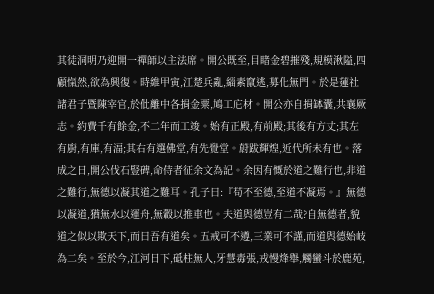其徒洞明乃迎開一禪師以主法席。開公既至,目睹金碧摧殘,規模湫隘,四顧愾然,欲為興復。時維甲寅,江楚兵亂,緇素竄逃,募化無門。於是蓮社諸君子暨陳宰官,於仳離中各捐金粟,鳩工庀材。開公亦自捐缽囊,共襄厥志。約費千有餘金,不二年而工竣。始有正殿,有前殿;其後有方丈;其左有廚,有庫,有湢;其右有選佛堂,有先覺堂。蔚跋輝煌,近代所未有也。落成之日,開公伐石豎碑,命侍者征余文為記。余因有慨於道之難行也,非道之難行,無德以凝其道之難耳。孔子曰:『苟不至德,至道不凝焉。』無德以凝道,猶無水以運舟,無轂以推車也。夫道與德豈有二哉?自無德者,貌道之似以欺天下,而曰吾有道矣。五戒可不遵,三業可不謹,而道與德始岐為二矣。至於今,江河日下,砥柱無人,牙慧毒張,戎慢烽舉,觸蠻斗於鹿苑,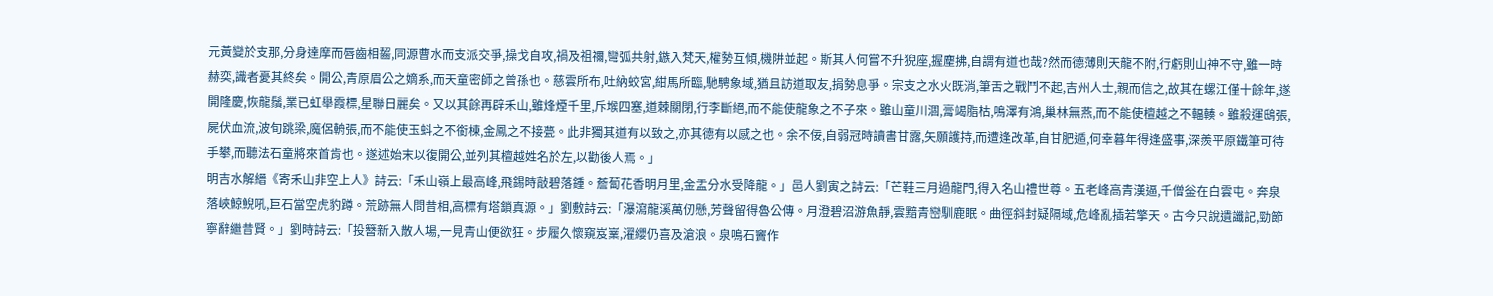元黃變於支那,分身達摩而唇齒相齧,同源曹水而支派交爭,操戈自攻,禍及祖禰,彎弧共射,鏃入梵天,權勢互傾,機阱並起。斯其人何嘗不升猊座,握麈拂,自謂有道也哉?然而德薄則天龍不附,行虧則山神不守,雖一時赫奕,識者憂其終矣。開公,青原眉公之嫡系,而天童密師之曾孫也。慈雲所布,吐納蛟宮,紺馬所臨,馳騁象域,猶且訪道取友,捐勢息爭。宗支之水火既消,筆舌之戰鬥不起,吉州人士,親而信之,故其在螺江僅十餘年,遂開隆慶,恢龍鬚,業已虹舉霞標,星聯日麗矣。又以其餘再辟禾山,雖烽煙千里,斥堠四塞,道棘關閉,行李斷絕,而不能使龍象之不子來。雖山童川涸,膏竭脂枯,鳴澤有鴻,巢林無燕,而不能使檀越之不輻輳。雖殺運鴟張,屍伏血流,波旬跳梁,魔侶輈張,而不能使玉蚪之不銜棟,金鳳之不接甍。此非獨其道有以致之,亦其德有以感之也。余不佞,自弱冠時讀書甘露,矢願護持,而遭逢改革,自甘肥遁,何幸暮年得逢盛事,深羨平原鐵筆可待手攀,而聽法石童將來首肯也。遂述始末以復開公,並列其檀越姓名於左,以勸後人焉。」
明吉水解縉《寄禾山非空上人》詩云:「禾山嶺上最高峰,飛錫時敲碧落鍾。薝蔔花香明月里,金盂分水受降龍。」邑人劉寅之詩云:「芒鞋三月過龍門,得入名山禮世尊。五老峰高青漢逼,千僧釡在白雲屯。奔泉落峽鯨鯢吼,巨石當空虎豹蹲。荒跡無人問昔相,高標有塔鎖真源。」劉敷詩云:「瀑瀉龍溪萬仞懸,芳聲留得魯公傳。月澄碧沼游魚靜,雲黯青巒馴鹿眠。曲徑斜封疑隔域,危峰亂插若擎天。古今只說遺讖記,勁節寧辭繼昔賢。」劉時詩云:「投簪新入散人場,一見青山便欲狂。步履久懷窺岌嶪,濯纓仍喜及滄浪。泉鳴石竇作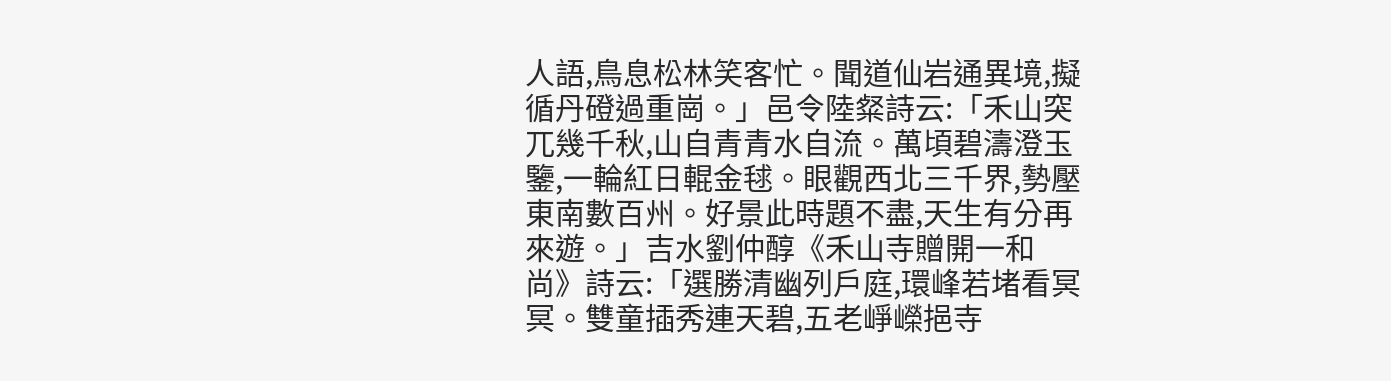人語,鳥息松林笑客忙。聞道仙岩通異境,擬循丹磴過重崗。」邑令陸粲詩云:「禾山突兀幾千秋,山自青青水自流。萬頃碧濤澄玉鑒,一輪紅日輥金毬。眼觀西北三千界,勢壓東南數百州。好景此時題不盡,天生有分再來遊。」吉水劉仲醇《禾山寺贈開一和尚》詩云:「選勝清幽列戶庭,環峰若堵看冥冥。雙童插秀連天碧,五老崢嶸挹寺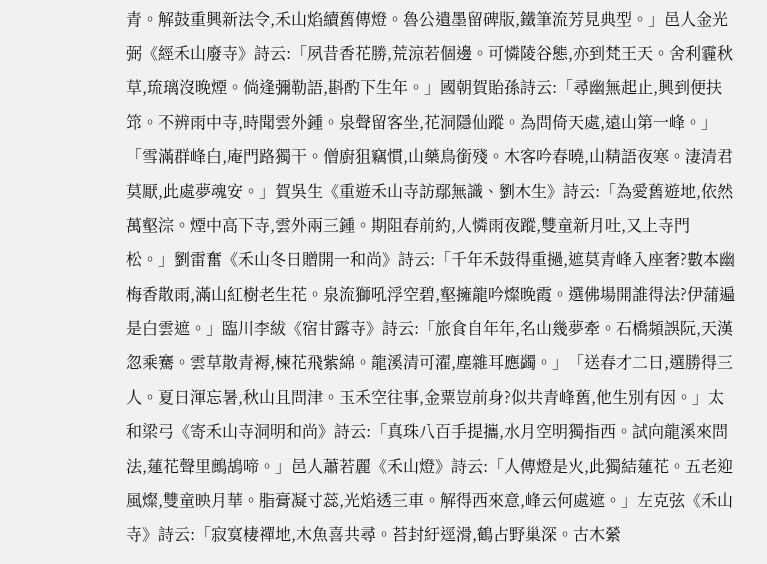青。解鼓重興新法令,禾山焰續舊傳燈。魯公遺墨留碑版,鐵筆流芳見典型。」邑人金光弼《經禾山廢寺》詩云:「夙昔香花勝,荒涼若個邊。可憐陵谷態,亦到梵王天。舍利霾秋草,琉璃沒晚煙。倘逢彌勒語,斟酌下生年。」國朝賀貽孫詩云:「尋幽無起止,興到便扶筇。不辨雨中寺,時聞雲外鍾。泉聲留客坐,花洞隱仙蹤。為問倚天處,遠山第一峰。」「雪滿群峰白,庵門路獨干。僧廚狙竊慣,山藥鳥銜殘。木客吟春曉,山精語夜寒。淒清君莫厭,此處夢魂安。」賀吳生《重遊禾山寺訪鄢無識、劉木生》詩云:「為愛舊遊地,依然萬壑淙。煙中高下寺,雲外兩三鍾。期阻春前約,人憐雨夜蹤,雙童新月吐,又上寺門松。」劉雷奮《禾山冬日贈開一和尚》詩云:「千年禾鼓得重撾,遮莫青峰入座奢?數本幽梅香散雨,滿山紅樹老生花。泉流獅吼浮空碧,壑擁龍吟燦晚霞。選佛場開誰得法?伊蒲遍是白雲遮。」臨川李紱《宿甘露寺》詩云:「旅食自年年,名山幾夢牽。石橋頻誤阮,天漢忽乘騫。雲草散青褥,楝花飛紫綿。龍溪清可濯,塵雜耳應蠲。」「送春才二日,選勝得三人。夏日渾忘暑,秋山且問津。玉禾空往事,金粟豈前身?似共青峰舊,他生別有因。」太和梁弓《寄禾山寺洞明和尚》詩云:「真珠八百手提攜,水月空明獨指西。試向龍溪來問法,蓮花聲里鷓鴣啼。」邑人蕭若麗《禾山燈》詩云:「人傳燈是火,此獨結蓮花。五老迎風燦,雙童映月華。脂膏凝寸蕊,光焰透三車。解得西來意,峰云何處遮。」左克弦《禾山寺》詩云:「寂寞棲禪地,木魚喜共尋。苔封紆逕滑,鶴占野巢深。古木縈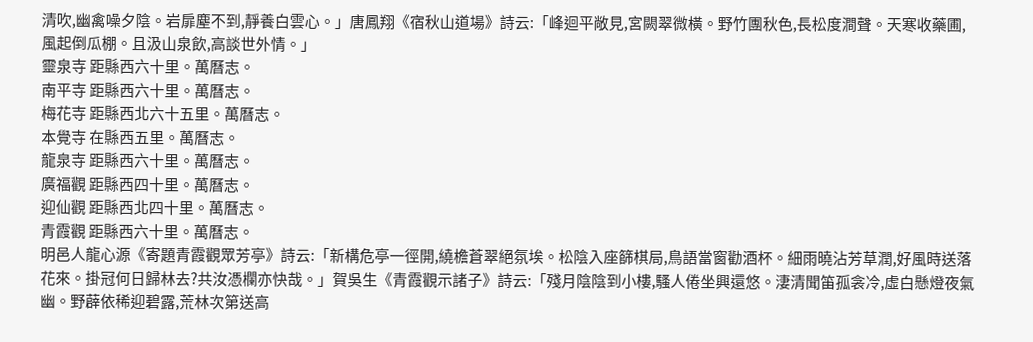清吹,幽禽噪夕陰。岩扉塵不到,靜養白雲心。」唐鳳翔《宿秋山道場》詩云:「峰迴平敞見,宮闕翠微橫。野竹團秋色,長松度澗聲。天寒收藥圃,風起倒瓜棚。且汲山泉飲,高談世外情。」
靈泉寺 距縣西六十里。萬曆志。
南平寺 距縣西六十里。萬曆志。
梅花寺 距縣西北六十五里。萬曆志。
本覺寺 在縣西五里。萬曆志。
龍泉寺 距縣西六十里。萬曆志。
廣福觀 距縣西四十里。萬曆志。
迎仙觀 距縣西北四十里。萬曆志。
青霞觀 距縣西六十里。萬曆志。
明邑人龍心源《寄題青霞觀眾芳亭》詩云:「新構危亭一徑開,繞檐蒼翠絕氛埃。松陰入座篩棋局,鳥語當窗勸酒杯。細雨曉沾芳草潤,好風時送落花來。掛冠何日歸林去?共汝憑欄亦快哉。」賀吳生《青霞觀示諸子》詩云:「殘月陰陰到小樓,騷人倦坐興還悠。淒清聞笛孤衾冷,虛白懸燈夜氣幽。野薜依稀迎碧露,荒林次第送高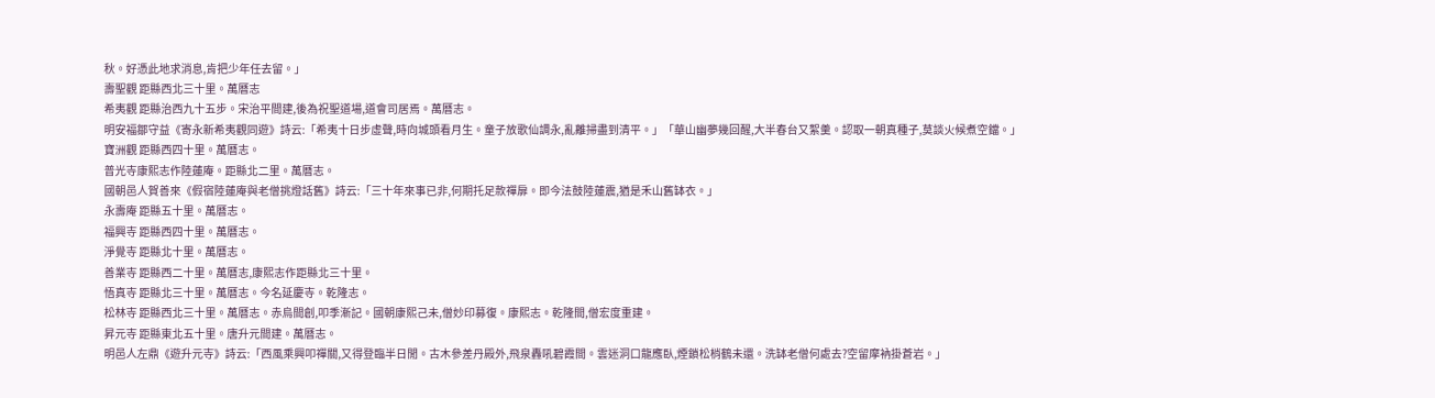秋。好憑此地求消息,肯把少年任去留。」
壽聖觀 距縣西北三十里。萬曆志
希夷觀 距縣治西九十五步。宋治平間建,後為祝聖道場,道會司居焉。萬曆志。
明安福鄒守益《寄永新希夷觀同遊》詩云:「希夷十日步虛聲,時向城頭看月生。童子放歌仙調永,亂離掃盡到清平。」「華山幽夢幾回醒,大半春台又絮羹。認取一朝真種子,莫談火候煮空鐺。」
寶洲觀 距縣西四十里。萬曆志。
普光寺康熙志作陸蓮庵。距縣北二里。萬曆志。
國朝邑人賀善來《假宿陸蓮庵與老僧挑燈話舊》詩云:「三十年來事已非,何期托足款禪扉。即今法鼓陸蓮震,猶是禾山舊缽衣。」
永壽庵 距縣五十里。萬曆志。
福興寺 距縣西四十里。萬曆志。
淨覺寺 距縣北十里。萬曆志。
善業寺 距縣西二十里。萬曆志,康熙志作距縣北三十里。
悟真寺 距縣北三十里。萬曆志。今名延慶寺。乾隆志。
松林寺 距縣西北三十里。萬曆志。赤烏間創,叩季漸記。國朝康熙己未,僧妙印募復。康熙志。乾隆間,僧宏度重建。
昇元寺 距縣東北五十里。唐升元間建。萬曆志。
明邑人左鼎《遊升元寺》詩云:「西風乘興叩禪關,又得登臨半日閒。古木參差丹殿外,飛泉轟吼碧霞間。雲迷洞口龍應臥,煙鎖松梢鶴未還。洗缽老僧何處去?空留摩衲掛蒼岩。」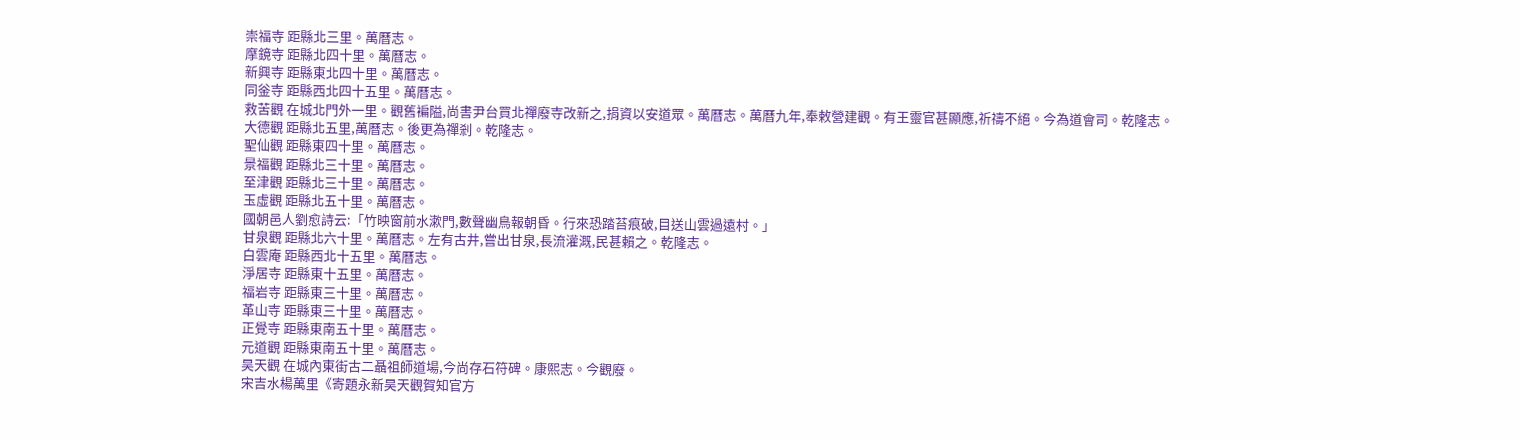崇福寺 距縣北三里。萬曆志。
摩鏡寺 距縣北四十里。萬曆志。
新興寺 距縣東北四十里。萬曆志。
同釡寺 距縣西北四十五里。萬曆志。
救苦觀 在城北門外一里。觀舊褊隘,尚書尹台買北禪廢寺改新之,捐資以安道眾。萬曆志。萬曆九年,奉敕營建觀。有王靈官甚顯應,祈禱不絕。今為道會司。乾隆志。
大德觀 距縣北五里,萬曆志。後更為禪剎。乾隆志。
聖仙觀 距縣東四十里。萬曆志。
景福觀 距縣北三十里。萬曆志。
至津觀 距縣北三十里。萬曆志。
玉虛觀 距縣北五十里。萬曆志。
國朝邑人劉愈詩云:「竹映窗前水漱門,數聲幽鳥報朝昏。行來恐踏苔痕破,目送山雲過遠村。」
甘泉觀 距縣北六十里。萬曆志。左有古井,嘗出甘泉,長流灌溉,民甚賴之。乾隆志。
白雲庵 距縣西北十五里。萬曆志。
淨居寺 距縣東十五里。萬曆志。
福岩寺 距縣東三十里。萬曆志。
革山寺 距縣東三十里。萬曆志。
正覺寺 距縣東南五十里。萬曆志。
元道觀 距縣東南五十里。萬曆志。
昊天觀 在城內東街古二聶祖師道場,今尚存石符碑。康熙志。今觀廢。
宋吉水楊萬里《寄題永新昊天觀賀知官方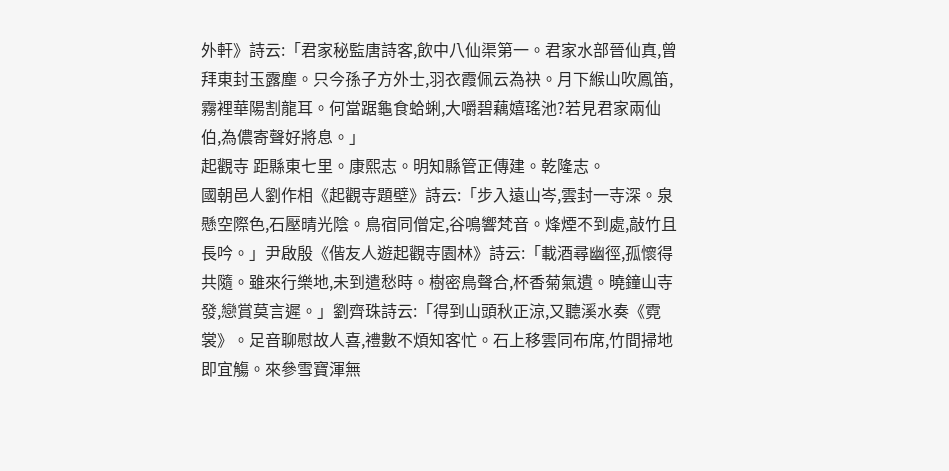外軒》詩云:「君家秘監唐詩客,飲中八仙渠第一。君家水部晉仙真,曾拜東封玉露塵。只今孫子方外士,羽衣霞佩云為袂。月下緱山吹鳳笛,霧裡華陽割龍耳。何當踞龜食蛤蜊,大嚼碧藕嬉瑤池?若見君家兩仙伯,為儂寄聲好將息。」
起觀寺 距縣東七里。康熙志。明知縣管正傳建。乾隆志。
國朝邑人劉作相《起觀寺題壁》詩云:「步入遠山岑,雲封一寺深。泉懸空際色,石壓晴光陰。鳥宿同僧定,谷鳴響梵音。烽煙不到處,敲竹且長吟。」尹啟殷《偕友人遊起觀寺園林》詩云:「載酒尋幽徑,孤懷得共隨。雖來行樂地,未到遣愁時。樹密鳥聲合,杯香菊氣遺。曉鐘山寺發,戀賞莫言遲。」劉齊珠詩云:「得到山頭秋正涼,又聽溪水奏《霓裳》。足音聊慰故人喜,禮數不煩知客忙。石上移雲同布席,竹間掃地即宜觴。來參雪寶渾無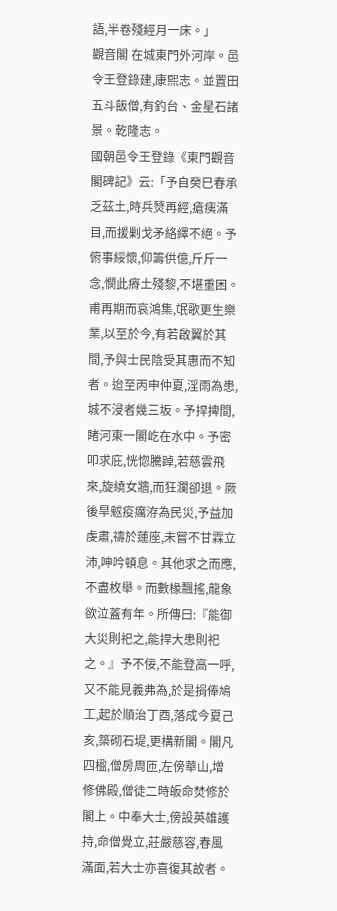語,半卷殘經月一床。」
觀音閣 在城東門外河岸。邑令王登錄建,康熙志。並置田五斗飯僧,有釣台、金星石諸景。乾隆志。
國朝邑令王登錄《東門觀音閣碑記》云:「予自癸巳春承乏茲土,時兵燹再經,瘡痍滿目,而援剿戈矛絡繹不絕。予俯事綏懷,仰籌供億,斤斤一念,憫此瘠土殘黎,不堪重困。甫再期而哀鴻集,氓歌更生樂業,以至於今,有若啟翼於其間,予與士民陰受其惠而不知者。迨至丙申仲夏,淫雨為患,城不浸者幾三坂。予捍捭間,睹河東一閣屹在水中。予密叩求庇,恍惚騰踔,若慈雲飛來,旋繞女牆,而狂瀾卻退。厥後旱魃疫癘洊為民災,予益加虔肅,禱於蓮座,未嘗不甘霖立沛,呻吟頓息。其他求之而應,不盡枚舉。而數椽飄搖,龍象欲泣蓋有年。所傳曰:『能御大災則祀之,能捍大患則祀之。』予不佞,不能登高一呼,又不能見義弗為,於是捐俸鳩工,起於順治丁酉,落成今夏己亥,築砌石堤,更構新閣。閣凡四楹,僧房周匝,左傍華山,增修佛殿,僧徒二時皈命焚修於閣上。中奉大士,傍設英雄護持,命僧覺立,莊嚴慈容,春風滿面,若大士亦喜復其故者。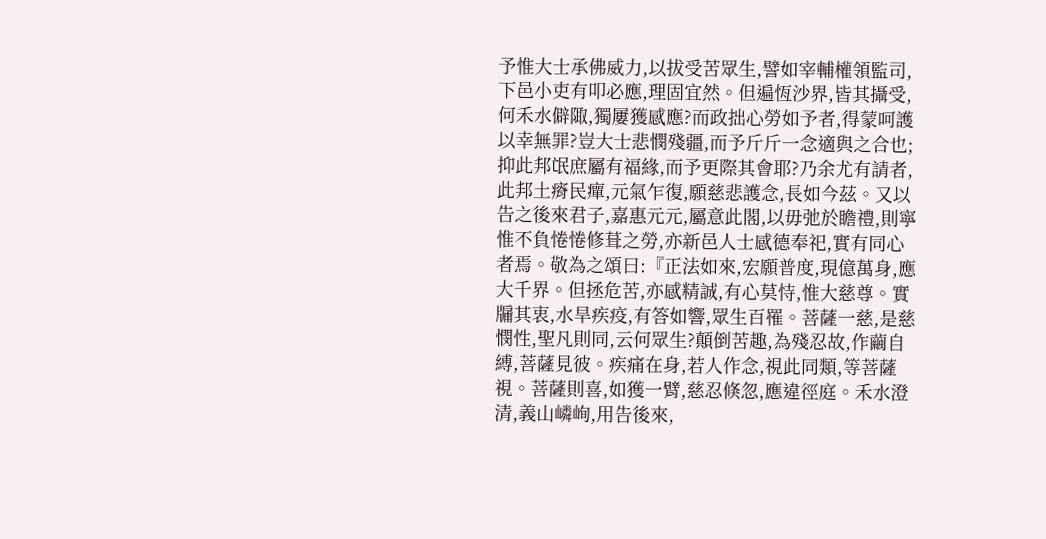予惟大士承佛威力,以拔受苦眾生,譬如宰輔權領監司,下邑小吏有叩必應,理固宜然。但遍恆沙界,皆其攝受,何禾水僻陬,獨屢獲感應?而政拙心勞如予者,得蒙呵護以幸無罪?豈大士悲憫殘疆,而予斤斤一念適與之合也;抑此邦氓庶屬有福緣,而予更際其會耶?乃余尤有請者,此邦土瘠民癉,元氣乍復,願慈悲護念,長如今茲。又以告之後來君子,嘉惠元元,屬意此閣,以毋弛於瞻禮,則寧惟不負惓惓修葺之勞,亦新邑人士感德奉祀,實有同心者焉。敬為之頌曰:『正法如來,宏願普度,現億萬身,應大千界。但拯危苦,亦感精誠,有心莫恃,惟大慈尊。實牖其衷,水旱疾疫,有答如響,眾生百罹。菩薩一慈,是慈憫性,聖凡則同,云何眾生?顛倒苦趣,為殘忍故,作繭自縛,菩薩見彼。疾痛在身,若人作念,視此同類,等菩薩視。菩薩則喜,如獲一臂,慈忍倏忽,應違徑庭。禾水澄清,義山嶙峋,用告後來,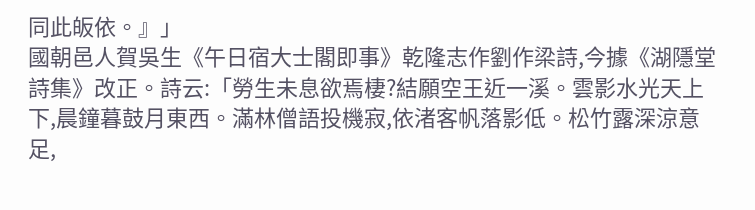同此皈依。』」
國朝邑人賀吳生《午日宿大士閣即事》乾隆志作劉作梁詩,今據《湖隱堂詩集》改正。詩云:「勞生未息欲焉棲?結願空王近一溪。雲影水光天上下,晨鐘暮鼓月東西。滿林僧語投機寂,依渚客帆落影低。松竹露深涼意足,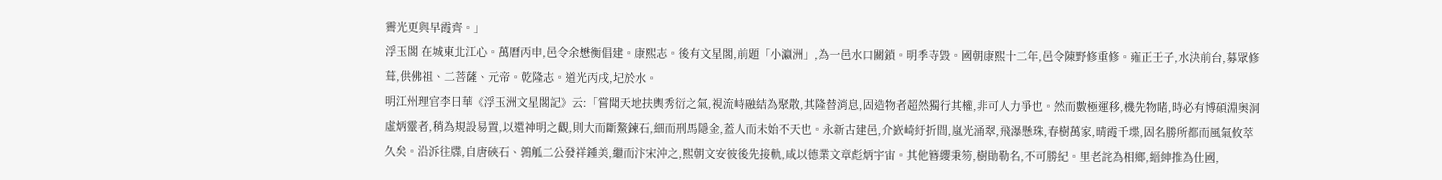霽光更與早霞齊。」
浮玉閣 在城東北江心。萬曆丙申,邑令余懋衡倡建。康熙志。後有文星閣,前題「小瀛洲」,為一邑水口關鎖。明季寺毀。國朝康熙十二年,邑令陳野修重修。雍正壬子,水決前台,募眾修葺,供佛祖、二菩薩、元帝。乾隆志。道光丙戌,圮於水。
明江州理官李日華《浮玉洲文星閣記》云:「嘗聞天地扶輿秀衍之氣,視流峙融結為聚散,其隆替消息,固造物者超然獨行其權,非可人力爭也。然而數極運移,機先物睹,時必有博碩淵奧洞虛炳靈者,稍為規設易置,以還神明之觀,則大而斷鰲鍊石,細而刑馬隱金,蓋人而未始不天也。永新古建邑,介嶔崎紆折間,嵐光涌翠,飛瀑懸珠,春樹萬家,晴霞千堞,固名勝所都而風氣攸萃久矣。沿泝往牒,自唐硤石、鶉觚二公發祥鍾美,繼而汴宋沖之,熙朝文安彼後先接軌,咸以德業文章彪炳宇宙。其他簪纓秉笏,樹勛勒名,不可勝紀。里老詫為相鄉,縉紳推為仕國,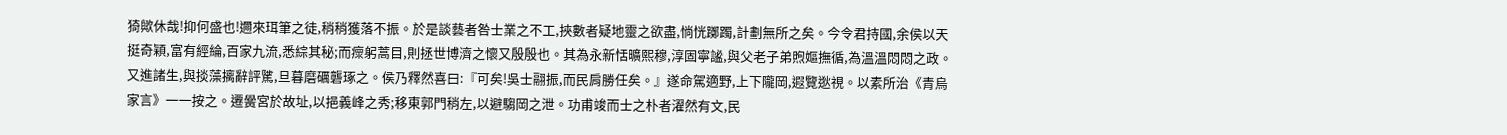猗歟休哉!抑何盛也!邇來珥筆之徒,稍稍獲落不振。於是談藝者咎士業之不工,挾數者疑地靈之欲盡,惝恍躑躅,計劃無所之矣。今令君持國,余侯以天挺奇穎,富有經綸,百家九流,悉綜其秘;而瘝躬蒿目,則拯世博濟之懷又殷殷也。其為永新恬曠熙穆,淳固寧謐,與父老子弟煦嫗撫循,為溫溫悶悶之政。又進諸生,與掞藻摛辭評騭,旦暮磨礪礱琢之。侯乃釋然喜曰:『可矣!吳士翮振,而民肩勝任矣。』遂命駕適野,上下隴岡,遐覽逖視。以素所治《青烏家言》一一按之。遷黌宮於故址,以挹義峰之秀;移東郭門稍左,以避騶岡之泄。功甫竣而士之朴者濯然有文,民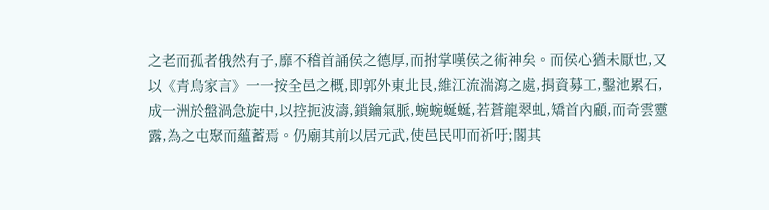之老而孤者俄然有子,靡不稽首誦侯之德厚,而拊掌嘆侯之術神矣。而侯心猶未厭也,又以《青烏家言》一一按全邑之概,即郭外東北艮,維江流湍瀉之處,捐資募工,鑿池累石,成一洲於盤渦急旋中,以控扼波濤,鎖鑰氣脈,蜿蜿蜒蜒,若蒼龍翠虬,矯首內顧,而奇雲靈露,為之屯聚而蘊蓄焉。仍廟其前以居元武,使邑民叩而祈吁;閣其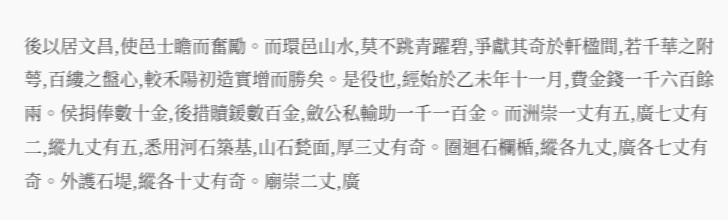後以居文昌,使邑士瞻而奮勵。而環邑山水,莫不跳青躍碧,爭獻其奇於軒楹間,若千華之附萼,百縷之盤心,較禾陽初造實增而勝矣。是役也,經始於乙未年十一月,費金錢一千六百餘兩。侯捐俸數十金,後措贖鍰數百金,斂公私輸助一千一百金。而洲崇一丈有五,廣七丈有二,縱九丈有五,悉用河石築基,山石甃面,厚三丈有奇。圈迴石欄楯,縱各九丈,廣各七丈有奇。外護石堤,縱各十丈有奇。廟崇二丈,廣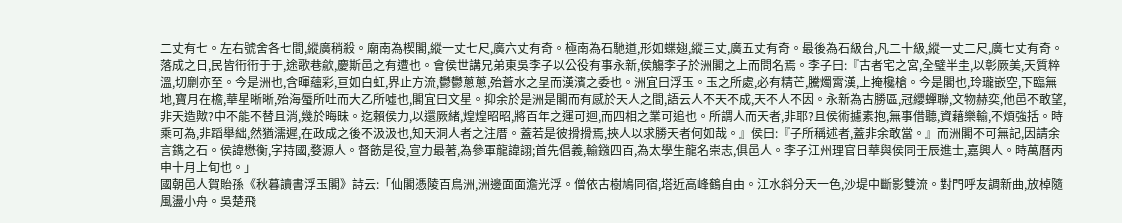二丈有七。左右號舍各七間,縱廣稍殺。廟南為楔閣,縱一丈七尺,廣六丈有奇。極南為石馳道,形如蝶翅,縱三丈,廣五丈有奇。最後為石級台,凡二十級,縱一丈二尺,廣七丈有奇。落成之日,民皆衎衎于于,途歌巷歈,慶斯邑之有遭也。會侯世講兄弟東吳李子以公役有事永新,侯觴李子於洲閣之上而問名焉。李子曰:『古者宅之宮,全璧半圭,以彰厥美,天質粹溫,切劘亦至。今是洲也,含暉蘊彩,亘如白虹,界止方流,鬱鬱蔥蔥,殆蒼水之呈而漢濱之委也。洲宜曰浮玉。玉之所處,必有精芒,騰燭霄漢,上掩欃槍。今是閣也,玲瓏嵌空,下臨無地,寶月在檐,華星晰晰,殆海蜃所吐而大乙所噓也,閣宜曰文星。抑余於是洲是閣而有感於天人之間,語云人不天不成,天不人不因。永新為古勝區,冠纓蟬聯,文物赫奕,他邑不敢望,非天造歟?中不能不替且消,幾於晦昧。迄賴侯力,以還厥緒,煌煌昭昭,將百年之運可迴,而四相之業可追也。所謂人而天者,非耶?且侯術攄素抱,無事借聽,資藉樂輸,不煩強括。時乘可為,非蹈舉絀,然猶濡遲,在政成之後不汲汲也,知天洞人者之注厝。蓋若是彼搰搰焉,挾人以求勝天者何如哉。』侯曰:『子所稱述者,蓋非余敢當。』而洲閣不可無記,因請余言鐫之石。侯諱懋衡,字持國,婺源人。督飭是役,宣力最著,為參軍龍諱詡;首先倡義,輸鏹四百,為太學生龍名崇志,俱邑人。李子江州理官日華與侯同壬辰進士,嘉興人。時萬曆丙申十月上旬也。」
國朝邑人賀貽孫《秋暮讀書浮玉閣》詩云:「仙閣憑陵百鳥洲,洲邊面面澹光浮。僧依古樹鳩同宿,塔近高峰鶴自由。江水斜分天一色,沙堤中斷影雙流。對門呼友調新曲,放棹隨風盪小舟。吳楚飛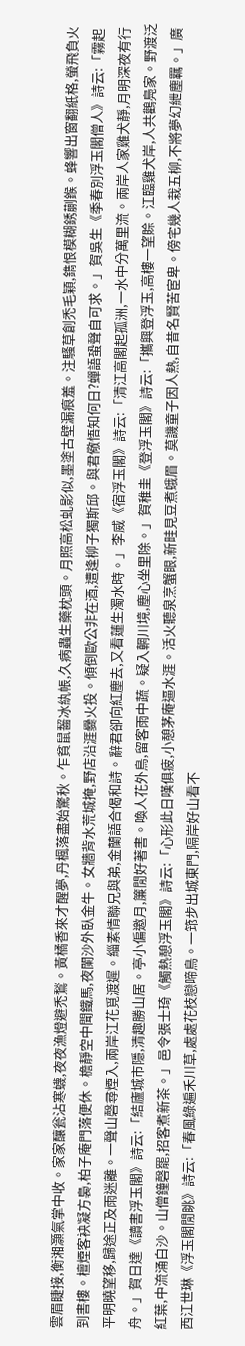雲眉睫接,衡湘灝氣掌中收。家家釀瓮沾寒蠛,夜夜漁燈避禿鶖。黃橘香來才醒夢,丹楓落盡始驚秋。乍貧鼠齧冰紈帳,久病蟲生藥枕頭。月照高松虬影似,墨塗古壁漏痕羞。注騷草創禿毛穎,鐫恨模糊銹蒯鍭。蜂響出窗翻紙格,螢飛負火到書樓。檀煙客袂凝方裊,柏子庵門落便休。檐靜空中聞鐵馬,夜闌沙外臥金牛。女牆背水荒城掩,野店沿涯爨火投。傾倒歐公非在酒,遭逢柳子獨斯邱。與君儆悟知何日?蟬語蛩聲自可求。」賀吳生《季春別浮玉閣僧人》詩云:「霧起平明曉望移,歸途正及雨迷離。一聲山磬尋煙入,兩岸江花覓渡遲。緇素情聯兄與弟,金蘭語合偈和詩。辭君卻向紅塵去,又看蓮生濁水時。」李威《宿浮玉閣》詩云:「清江高閣起孤洲,一水中分萬里流。兩岸人家雞犬靜,月明深夜有行舟。」賀日達《讀書浮玉閣》詩云:「結廬城市隱,清趣勝山居。亭小偏邀月,簾閒好著書。喚人花外鳥,留客雨中蔬。疑入輞川境,塵心坐里除。」賀稚圭《登浮玉閣》詩云:「攜興登浮玉,高樓一望賒。江臨雞犬岸,人共鸛鳧家。野渡泛紅葉,中流涌白沙。山僧鐘磬罷,招客煮新茶。」邑令張士琦《觸熱憩浮玉閣》詩云:「心形此日嘆俱疲,小憩茅庵逼水涯。活火聽泉烹蟹眼,新畦見豆煮蛾眉。莫譏童子因人熱,自昔名賢苦宦卑。傍宅幾人栽五柳,不將夢幻紲塵羈。」廣西江世琳《浮玉閣閒眺》詩云:「春風綠遍禾川草,處處花枝戀啼鳥。一筇步出城東門,隔岸好山看不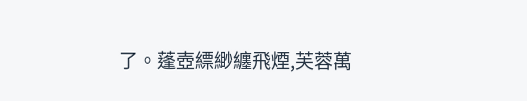了。蓬壺縹緲纏飛煙,芙蓉萬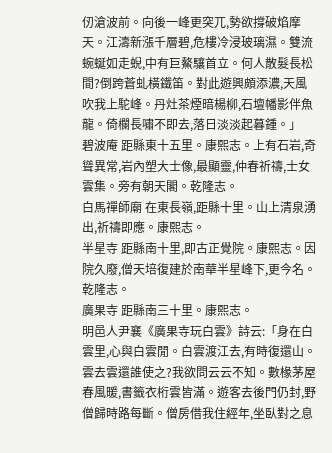仞滄波前。向後一峰更突兀,勢欲撐破焰摩天。江濤新漲千層碧,危樓冷浸玻璃濕。雙流蜿蜒如走蜺,中有巨鰲驤首立。何人散髮長松間?倒跨蒼虬橫鐵笛。對此遊興頗添濃,天風吹我上駝峰。丹灶茶煙暗楊柳,石壇幡影伴魚龍。倚欄長嘯不即去,落日淡淡起暮鍾。」
碧波庵 距縣東十五里。康熙志。上有石岩,奇聳異常,岩內塑大士像,最顯靈,仲春祈禱,士女雲集。旁有朝天閣。乾隆志。
白馬禪師廟 在東長嶺,距縣十里。山上清泉湧出,祈禱即應。康熙志。
半星寺 距縣南十里,即古正覺院。康熙志。因院久廢,僧天培復建於南華半星峰下,更今名。乾隆志。
廣果寺 距縣南三十里。康熙志。
明邑人尹襄《廣果寺玩白雲》詩云:「身在白雲里,心與白雲閒。白雲渡江去,有時復還山。雲去雲還誰使之?我欲問云云不知。數椽茅屋春風暖,書籤衣桁雲皆滿。遊客去後門仍封,野僧歸時路每斷。僧房借我住經年,坐臥對之息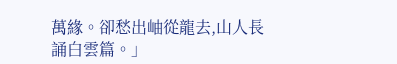萬緣。卻愁出岫從龍去,山人長誦白雲篇。」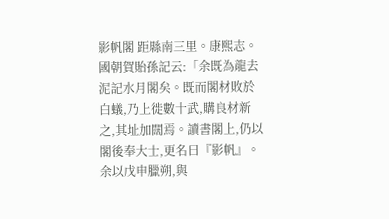影帆閣 距縣南三里。康熙志。
國朝賀貽孫記云:「余既為龍去泥記水月閣矣。既而閣材敗於白蟻,乃上徙數十武,購良材新之,其址加闊焉。讀書閣上,仍以閣後奉大士,更名曰『影帆』。余以戊申臘朔,與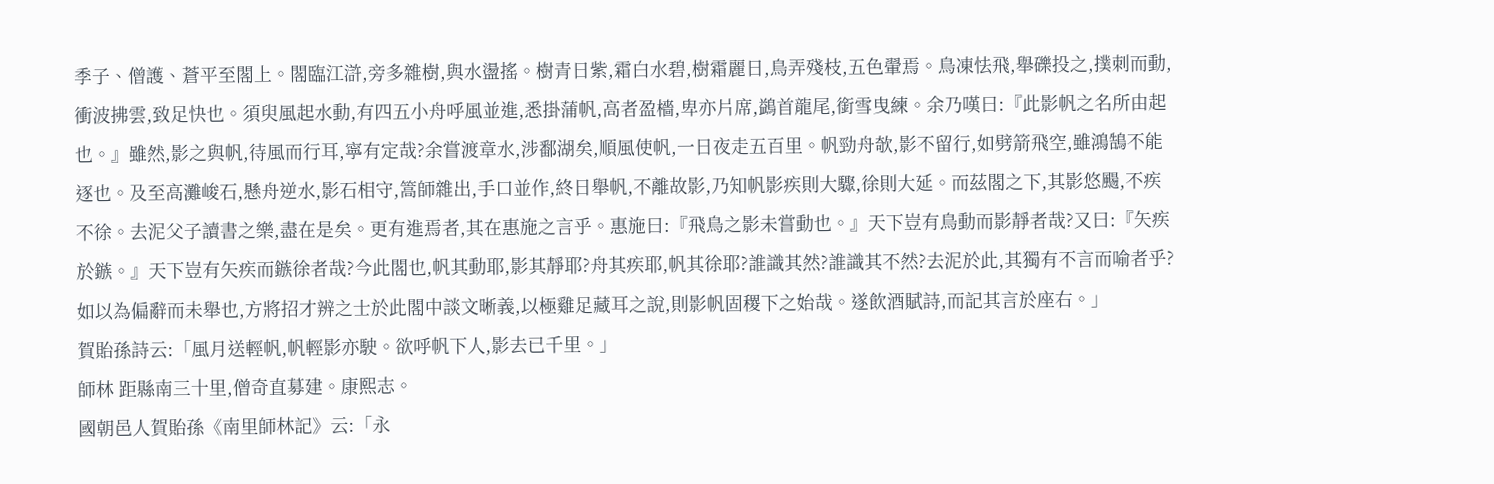季子、僧護、蒼平至閣上。閣臨江滸,旁多雜樹,與水盪搖。樹青日紫,霜白水碧,樹霜麗日,鳥弄殘枝,五色翬焉。鳥凍怯飛,舉礫投之,撲刺而動,衝波拂雲,致足快也。須臾風起水動,有四五小舟呼風並進,悉掛蒲帆,高者盈檣,卑亦片席,鷁首龍尾,銜雪曳練。余乃嘆曰:『此影帆之名所由起也。』雖然,影之與帆,待風而行耳,寧有定哉?余嘗渡章水,涉鄱湖矣,順風使帆,一日夜走五百里。帆勁舟欹,影不留行,如劈箭飛空,雖鴻鵠不能逐也。及至高灘峻石,懸舟逆水,影石相守,篙師雜出,手口並作,終日舉帆,不離故影,乃知帆影疾則大驟,徐則大延。而茲閣之下,其影悠颺,不疾不徐。去泥父子讀書之樂,盡在是矣。更有進焉者,其在惠施之言乎。惠施曰:『飛鳥之影未嘗動也。』天下豈有鳥動而影靜者哉?又曰:『矢疾於鏃。』天下豈有矢疾而鏃徐者哉?今此閣也,帆其動耶,影其靜耶?舟其疾耶,帆其徐耶?誰識其然?誰識其不然?去泥於此,其獨有不言而喻者乎?如以為偏辭而未舉也,方將招才辨之士於此閣中談文晰義,以極雞足藏耳之說,則影帆固稷下之始哉。遂飲酒賦詩,而記其言於座右。」
賀貽孫詩云:「風月送輕帆,帆輕影亦駛。欲呼帆下人,影去已千里。」
師林 距縣南三十里,僧奇直募建。康熙志。
國朝邑人賀貽孫《南里師林記》云:「永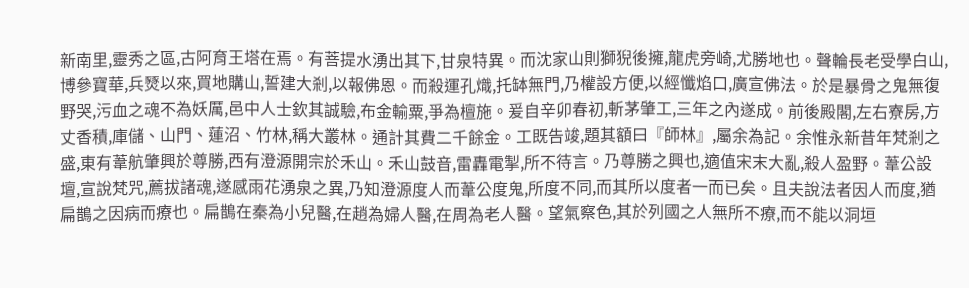新南里,靈秀之區,古阿育王塔在焉。有菩提水湧出其下,甘泉特異。而沈家山則獅猊後擁,龍虎旁崎,尤勝地也。聲輪長老受學白山,博參寶華,兵燹以來,買地購山,誓建大剎,以報佛恩。而殺運孔熾,托缽無門,乃權設方便,以經懺焰口,廣宣佛法。於是暴骨之鬼無復野哭,污血之魂不為妖厲,邑中人士欽其誠驗,布金輸粟,爭為檀施。爰自辛卯春初,斬茅肇工,三年之內遂成。前後殿閣,左右寮房,方丈香積,庫儲、山門、蓮沼、竹林,稱大叢林。通計其費二千餘金。工既告竣,題其額曰『師林』,屬余為記。余惟永新昔年梵剎之盛,東有葦航肇興於尊勝,西有澄源開宗於禾山。禾山鼓音,雷轟電掣,所不待言。乃尊勝之興也,適值宋末大亂,殺人盈野。葦公設壇,宣說梵咒,薦拔諸魂,遂感雨花湧泉之異,乃知澄源度人而葦公度鬼,所度不同,而其所以度者一而已矣。且夫說法者因人而度,猶扁鵲之因病而療也。扁鵲在秦為小兒醫,在趙為婦人醫,在周為老人醫。望氣察色,其於列國之人無所不療,而不能以洞垣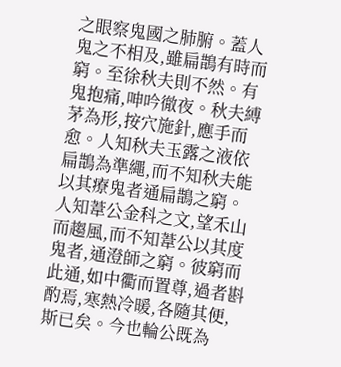之眼察鬼國之肺腑。蓋人鬼之不相及,雖扁鵲有時而窮。至徐秋夫則不然。有鬼抱痛,呻吟徹夜。秋夫縛茅為形,按穴施針,應手而愈。人知秋夫玉露之液依扁鵲為準繩,而不知秋夫能以其療鬼者通扁鵲之窮。人知葦公金科之文,望禾山而趨風,而不知葦公以其度鬼者,通澄師之窮。彼窮而此通,如中衢而置尊,過者斟酌焉,寒熱冷暖,各隨其便,斯已矣。今也輪公既為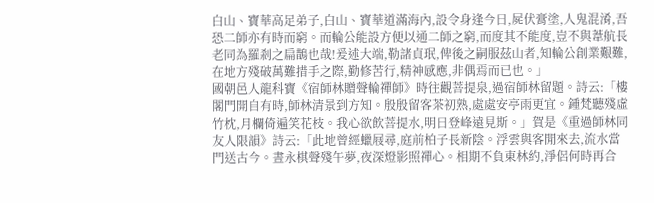白山、寶華高足弟子,白山、寶華道滿海內,設令身逢今日,屍伏膏塗,人鬼混淆,吾恐二師亦有時而窮。而輪公能設方便以通二師之窮,而度其不能度,豈不與葦航長老同為羅剎之扁鵲也哉!爰述大端,勒諸貞珉,俾後之嗣服茲山者,知輪公創業艱難,在地方殘破萬難措手之際,勤修苦行,精神感應,非偶焉而已也。」
國朝邑人龍科寶《宿師林贈聲輪禪師》時往觀菩提泉,過宿師林留題。詩云:「樓閣門開自有時,師林清景到方知。殷殷留客茶初熟,處處安亭雨更宜。鍾梵聽殘虛竹枕,月欄倚遍笑花枝。我心欲飲菩提水,明日登峰遠見斯。」賀是《重過師林同友人限韻》詩云:「此地曾經蠟屐尋,庭前柏子長新陰。浮雲與客閒來去,流水當門送古今。晝永棋聲殘午夢,夜深燈影照禪心。相期不負東林約,淨侶何時再合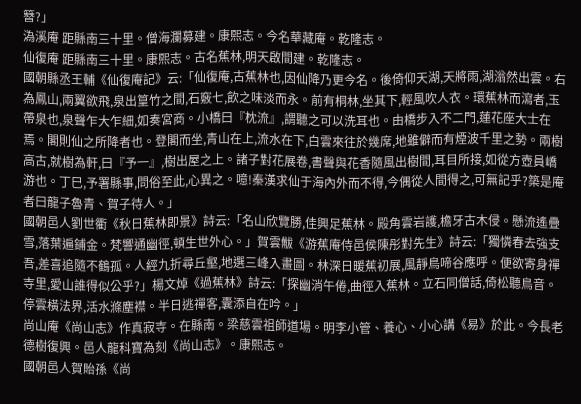簪?」
溈溪庵 距縣南三十里。僧海瀾募建。康熙志。今名華藏庵。乾隆志。
仙復庵 距縣南三十里。康熙志。古名蕉林,明天啟間建。乾隆志。
國朝縣丞王輔《仙復庵記》云:「仙復庵,古蕉林也,因仙降乃更今名。後倚仰天湖,天將雨,湖滃然出雲。右為鳳山,兩翼欲飛,泉出篁竹之間,石竅七,飲之味淡而永。前有桐林,坐其下,輕風吹人衣。環蕉林而瀉者,玉帶泉也,泉聲乍大乍細,如奏宮商。小橋曰『枕流』,謂聽之可以洗耳也。由橋步入不二門,蓮花座大士在焉。閣則仙之所降者也。登閣而坐,青山在上,流水在下,白雲來往於幾席,地雖僻而有煙波千里之勢。兩樹高古,就樹為軒,曰『予一』,樹出屋之上。諸子對花展卷,書聲與花香隨風出樹間,耳目所接,如從方壺員嶠游也。丁巳,予署縣事,問俗至此,心異之。噫!秦漢求仙于海內外而不得,今偶從人間得之,可無記乎?築是庵者曰龍子魯青、賀子待人。」
國朝邑人劉世衢《秋日蕉林即景》詩云:「名山欣覽勝,佳興足蕉林。殿角雲岩護,檐牙古木侵。懸流遙疊雪,落葉遍鋪金。梵響通幽徑,頓生世外心。」賀雲黻《游蕉庵侍邑侯陳彤對先生》詩云:「獨憐春去強支吾,差喜追隨不鶴孤。人經九折尋丘壑,地選三峰入畫圖。林深日暖蕉初展,風靜鳥啼谷應呼。便欲寄身禪寺里,愛山誰得似公乎?」楊文焯《過蕉林》詩云:「探幽消午倦,曲徑入蕉林。立石同僧話,倚松聽鳥音。停雲橫法界,活水滌塵襟。半日逃禪客,囊添自在吟。」
尚山庵《尚山志》作真寂寺。在縣南。梁慈雲祖師道場。明李小管、養心、小心講《易》於此。今長老德樹復興。邑人龍科寶為刻《尚山志》。康熙志。
國朝邑人賀貽孫《尚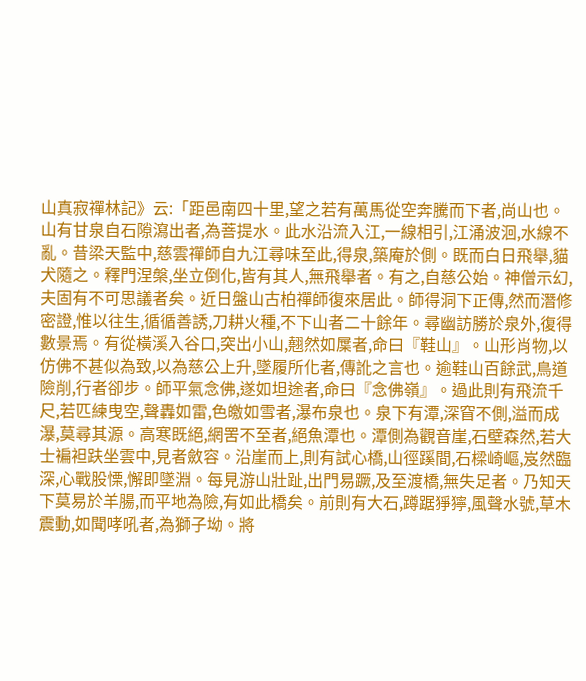山真寂禪林記》云:「距邑南四十里,望之若有萬馬從空奔騰而下者,尚山也。山有甘泉自石隙瀉出者,為菩提水。此水沿流入江,一線相引,江涌波洄,水線不亂。昔梁天監中,慈雲禪師自九江尋味至此,得泉,築庵於側。既而白日飛舉,貓犬隨之。釋門涅槃,坐立倒化,皆有其人,無飛舉者。有之,自慈公始。神僧示幻,夫固有不可思議者矣。近日盤山古柏禪師復來居此。師得洞下正傳,然而潛修密證,惟以往生,循循善誘,刀耕火種,不下山者二十餘年。尋幽訪勝於泉外,復得數景焉。有從橫溪入谷口,突出小山,翹然如屟者,命曰『鞋山』。山形肖物,以仿佛不甚似為致,以為慈公上升,墜履所化者,傳訛之言也。逾鞋山百餘武,鳥道險削,行者卻步。師平氣念佛,遂如坦途者,命曰『念佛嶺』。過此則有飛流千尺,若匹練曳空,聲轟如雷,色皦如雪者,瀑布泉也。泉下有潭,深窅不側,溢而成瀑,莫尋其源。高寒既絕,網罟不至者,絕魚潭也。潭側為觀音崖,石壁森然,若大士褊袒趺坐雲中,見者斂容。沿崖而上,則有試心橋,山徑蹊間,石樑崎嶇,岌然臨深,心戰股慄,懈即墜淵。每見游山壯趾,出門易蹶,及至渡橋,無失足者。乃知天下莫易於羊腸,而平地為險,有如此橋矣。前則有大石,蹲踞猙獰,風聲水號,草木震動,如聞哮吼者,為獅子坳。將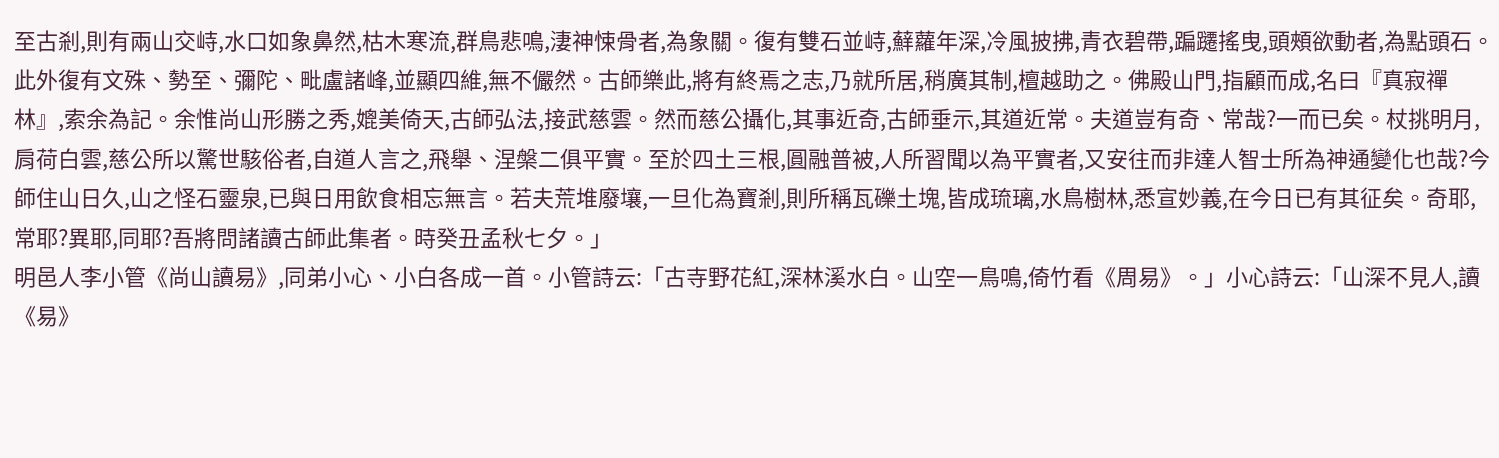至古剎,則有兩山交峙,水口如象鼻然,枯木寒流,群鳥悲鳴,淒神悚骨者,為象關。復有雙石並峙,蘚蘿年深,冷風披拂,青衣碧帶,蹁躚搖曳,頭頰欲動者,為點頭石。此外復有文殊、勢至、彌陀、毗盧諸峰,並顯四維,無不儼然。古師樂此,將有終焉之志,乃就所居,稍廣其制,檀越助之。佛殿山門,指顧而成,名曰『真寂禪林』,索余為記。余惟尚山形勝之秀,媲美倚天,古師弘法,接武慈雲。然而慈公攝化,其事近奇,古師垂示,其道近常。夫道豈有奇、常哉?一而已矣。杖挑明月,肩荷白雲,慈公所以驚世駭俗者,自道人言之,飛舉、涅槃二俱平實。至於四土三根,圓融普被,人所習聞以為平實者,又安往而非達人智士所為神通變化也哉?今師住山日久,山之怪石靈泉,已與日用飲食相忘無言。若夫荒堆廢壤,一旦化為寶剎,則所稱瓦礫土塊,皆成琉璃,水鳥樹林,悉宣妙義,在今日已有其征矣。奇耶,常耶?異耶,同耶?吾將問諸讀古師此集者。時癸丑孟秋七夕。」
明邑人李小管《尚山讀易》,同弟小心、小白各成一首。小管詩云:「古寺野花紅,深林溪水白。山空一鳥鳴,倚竹看《周易》。」小心詩云:「山深不見人,讀《易》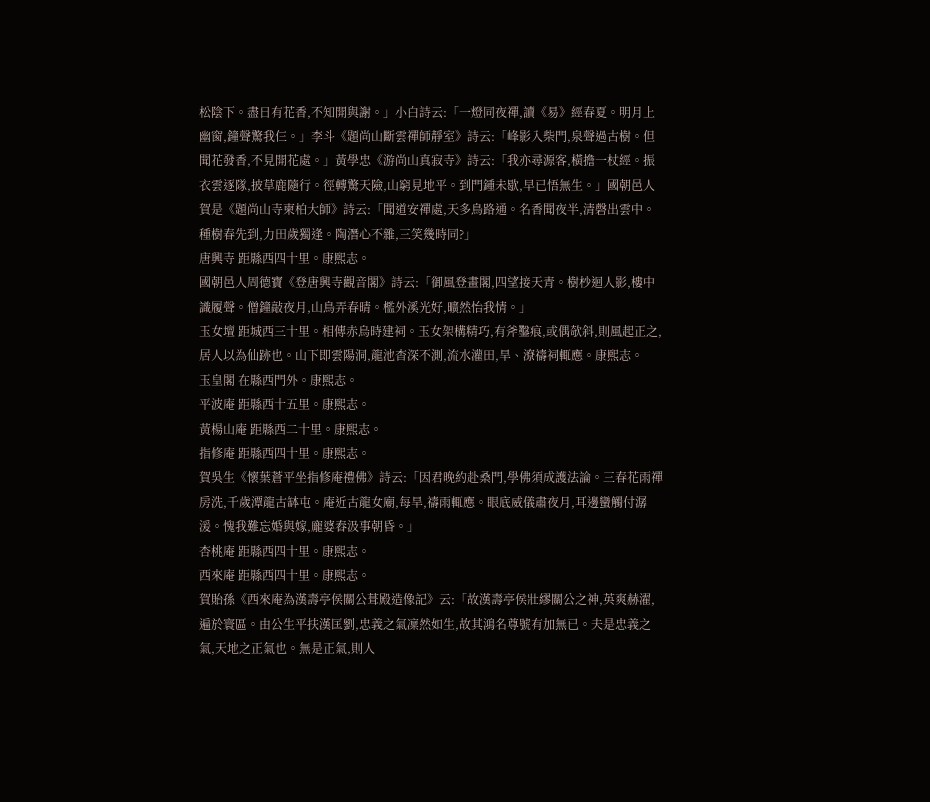松陰下。盡日有花香,不知開與謝。」小白詩云:「一燈同夜禪,讀《易》經春夏。明月上幽窗,鐘聲驚我仨。」李斗《題尚山斷雲禪師靜室》詩云:「峰影入柴門,泉聲過古樹。但聞花發香,不見開花處。」黃學忠《游尚山真寂寺》詩云:「我亦尋源客,橫擔一杖經。振衣雲逐隊,披草鹿隨行。徑轉驚天險,山窮見地平。到門鍾未歇,早已悟無生。」國朝邑人賀是《題尚山寺柬柏大師》詩云:「聞道安禪處,天多鳥路通。名香聞夜半,清磬出雲中。種樹春先到,力田歲獨逢。陶潛心不雜,三笑幾時同?」
唐興寺 距縣西四十里。康熙志。
國朝邑人周德寶《登唐興寺觀音閣》詩云:「御風登畫閣,四望接天青。樹杪迴人影,樓中識履聲。僧鐘敲夜月,山鳥弄春晴。檻外溪光好,曠然怡我情。」
玉女壇 距城西三十里。相傳赤烏時建祠。玉女架構精巧,有斧鑿痕,或偶欹斜,則風起正之,居人以為仙跡也。山下即雲陽洞,龍池杳深不測,流水灌田,旱、潦禱祠輒應。康熙志。
玉皇閣 在縣西門外。康熙志。
平波庵 距縣西十五里。康熙志。
黃楊山庵 距縣西二十里。康熙志。
指修庵 距縣西四十里。康熙志。
賀吳生《懷葉蒼平坐指修庵禮佛》詩云:「因君晚約赴桑門,學佛須成護法論。三春花雨禪房洗,千歲潭龍古缽屯。庵近古龍女廟,每旱,禱雨輒應。眼底威儀肅夜月,耳邊蠻觸付潺湲。愧我難忘婚與嫁,龐婆舂汲事朝昏。」
杏桃庵 距縣西四十里。康熙志。
西來庵 距縣西四十里。康熙志。
賀貽孫《西來庵為漢壽亭侯關公葺殿造像記》云:「故漢壽亭侯壯繆關公之神,英爽赫濯,遍於寰區。由公生平扶漢匡劉,忠義之氣凜然如生,故其鴻名尊號有加無已。夫是忠義之氣,天地之正氣也。無是正氣,則人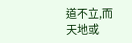道不立,而天地或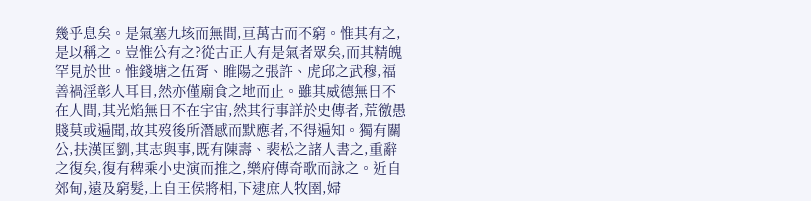幾乎息矣。是氣塞九垓而無間,亘萬古而不窮。惟其有之,是以稱之。豈惟公有之?從古正人有是氣者眾矣,而其精魄罕見於世。惟錢塘之伍胥、睢陽之張許、虎邱之武穆,福善禍淫彰人耳目,然亦僅廟食之地而止。雖其威德無日不在人間,其光焰無日不在宇宙,然其行事詳於史傳者,荒徼愚賤莫或遍聞,故其歿後所潛感而默應者,不得遍知。獨有關公,扶漢匡劉,其志與事,既有陳壽、裴松之諸人書之,重辭之復矣,復有稗乘小史演而推之,樂府傳奇歌而詠之。近自郊甸,遠及窮髮,上自王侯將相,下逮庶人牧圉,婦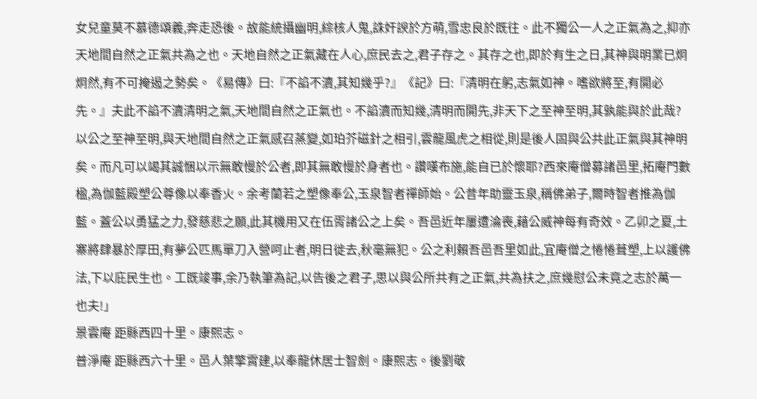女兒童莫不慕德頌義,奔走恐後。故能統攝幽明,綜核人鬼,誅奸諛於方萌,雪忠良於既往。此不獨公一人之正氣為之,抑亦天地間自然之正氣共為之也。天地自然之正氣藏在人心,庶民去之,君子存之。其存之也,即於有生之日,其神與明業已炯炯然,有不可掩遏之勢矣。《易傳》曰:『不諂不瀆,其知幾乎?』《記》曰:『清明在躬,志氣如神。嗜欲將至,有開必先。』夫此不諂不瀆清明之氣,天地間自然之正氣也。不諂瀆而知幾,清明而開先,非天下之至神至明,其孰能與於此哉?以公之至神至明,與天地間自然之正氣感召蒸變,如珀芥磁針之相引,雲龍風虎之相從,則是後人固與公共此正氣與其神明矣。而凡可以竭其誠悃以示無敢慢於公者,即其無敢慢於身者也。讚嘆布施,能自已於懷耶?西來庵僧募諸邑里,拓庵門數楹,為伽藍殿塑公尊像以奉香火。余考蘭若之塑像奉公,玉泉智者禪師始。公昔年助靈玉泉,稱佛弟子,爾時智者推為伽藍。蓋公以勇猛之力,發慈悲之願,此其機用又在伍胥諸公之上矣。吾邑近年屢遭淪喪,藉公威神每有奇效。乙卯之夏,土寨將肆暴於厚田,有夢公匹馬單刀入營呵止者,明日徙去,秋毫無犯。公之利賴吾邑吾里如此,宜庵僧之惓惓葺塑,上以護佛法,下以庇民生也。工既竣事,余乃執筆為記,以告後之君子,思以與公所共有之正氣,共為扶之,庶幾慰公未竟之志於萬一也夫!」
景雲庵 距縣西四十里。康熙志。
普淨庵 距縣西六十里。邑人葉擎霄建,以奉龍休居士智劍。康熙志。後劉敬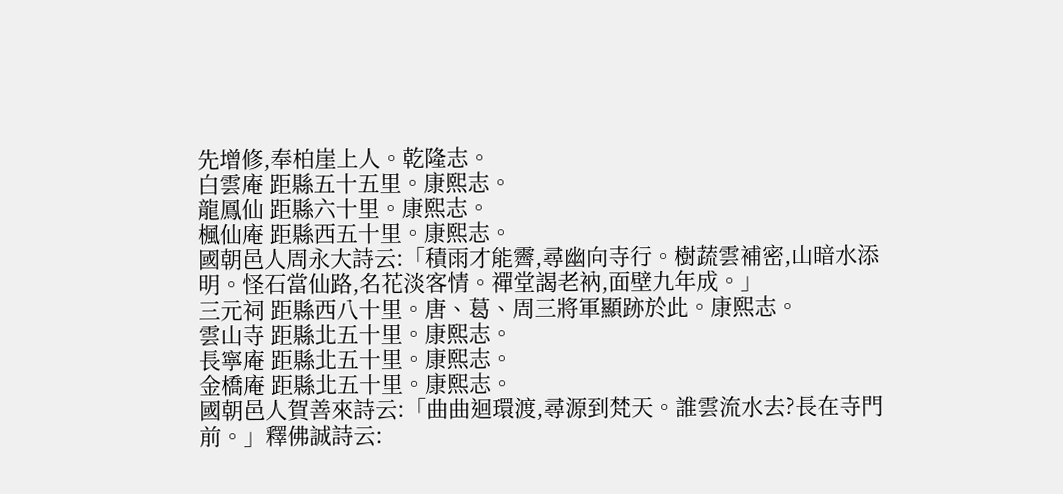先增修,奉柏崖上人。乾隆志。
白雲庵 距縣五十五里。康熙志。
龍鳳仙 距縣六十里。康熙志。
楓仙庵 距縣西五十里。康熙志。
國朝邑人周永大詩云:「積雨才能霽,尋幽向寺行。樹蔬雲補密,山暗水添明。怪石當仙路,名花淡客情。禪堂謁老衲,面壁九年成。」
三元祠 距縣西八十里。唐、葛、周三將軍顯跡於此。康熙志。
雲山寺 距縣北五十里。康熙志。
長寧庵 距縣北五十里。康熙志。
金橋庵 距縣北五十里。康熙志。
國朝邑人賀善來詩云:「曲曲迴環渡,尋源到梵天。誰雲流水去?長在寺門前。」釋佛誠詩云: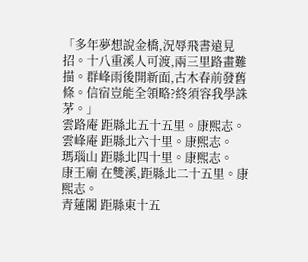「多年夢想說金橋,況辱飛書遠見招。十八重溪人可渡,兩三里路畫難描。群峰雨後開新面,古木春前發舊條。信宿豈能全領略?終須容我學誅茅。」
雲路庵 距縣北五十五里。康熙志。
雲峰庵 距縣北六十里。康熙志。
瑪瑙山 距縣北四十里。康熙志。
康王廟 在雙溪,距縣北二十五里。康熙志。
青蓮閣 距縣東十五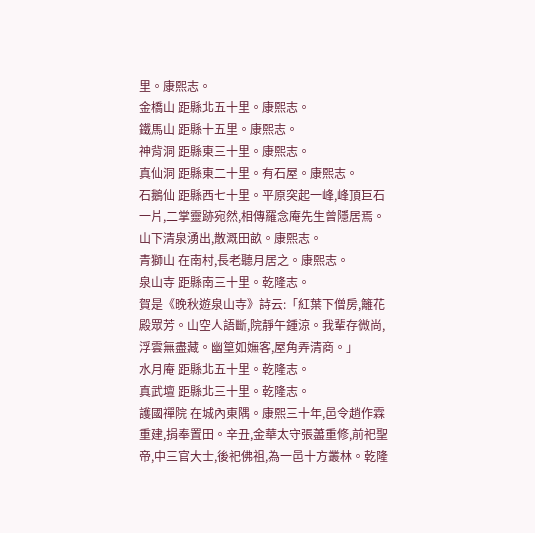里。康熙志。
金橋山 距縣北五十里。康熙志。
鐵馬山 距縣十五里。康熙志。
神背洞 距縣東三十里。康熙志。
真仙洞 距縣東二十里。有石屋。康熙志。
石鵝仙 距縣西七十里。平原突起一峰,峰頂巨石一片,二掌靈跡宛然,相傳羅念庵先生曾隱居焉。山下清泉湧出,散溉田畝。康熙志。
青獅山 在南村,長老聽月居之。康熙志。
泉山寺 距縣南三十里。乾隆志。
賀是《晚秋遊泉山寺》詩云:「紅葉下僧房,籬花殿眾芳。山空人語斷,院靜午鍾涼。我輩存微尚,浮雲無盡藏。幽篁如嫵客,屋角弄清商。」
水月庵 距縣北五十里。乾隆志。
真武壇 距縣北三十里。乾隆志。
護國禪院 在城內東隅。康熙三十年,邑令趙作霖重建,捐奉置田。辛丑,金華太守張藎重修,前祀聖帝,中三官大士,後祀佛祖,為一邑十方叢林。乾隆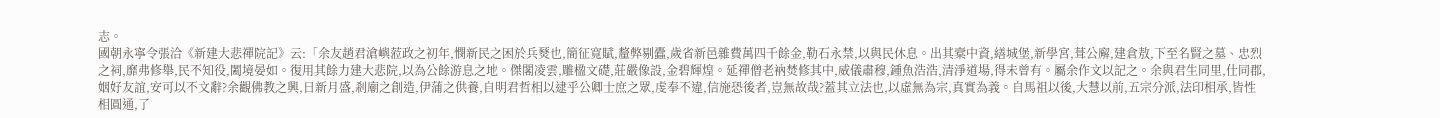志。
國朝永寧令張洽《新建大悲禪院記》云:「余友趙君滄嶼蒞政之初年,憫新民之困於兵燹也,簡征寬賦,釐弊剔蠹,歲省新邑雜費萬四千餘金,勒石永禁,以與民休息。出其槖中資,繕城堡,新學宮,葺公廨,建倉敖,下至名賢之墓、忠烈之祠,靡弗修舉,民不知役,闔境晏如。復用其餘力建大悲院,以為公餘游息之地。傑閣凌雲,雕楹文礎,莊嚴像設,金碧輝煌。延禪僧老衲焚修其中,威儀肅穆,鍾魚浩浩,清淨道場,得未曾有。屬余作文以記之。余與君生同里,仕同郡,姻好友誼,安可以不文辭?余觀佛教之興,日新月盛,剎廟之創造,伊蒲之供養,自明君哲相以逮乎公卿士庶之眾,虔奉不違,信施恐後者,豈無故哉?蓋其立法也,以虛無為宗,真實為義。自馬祖以後,大慧以前,五宗分派,法印相承,皆性相圓通,了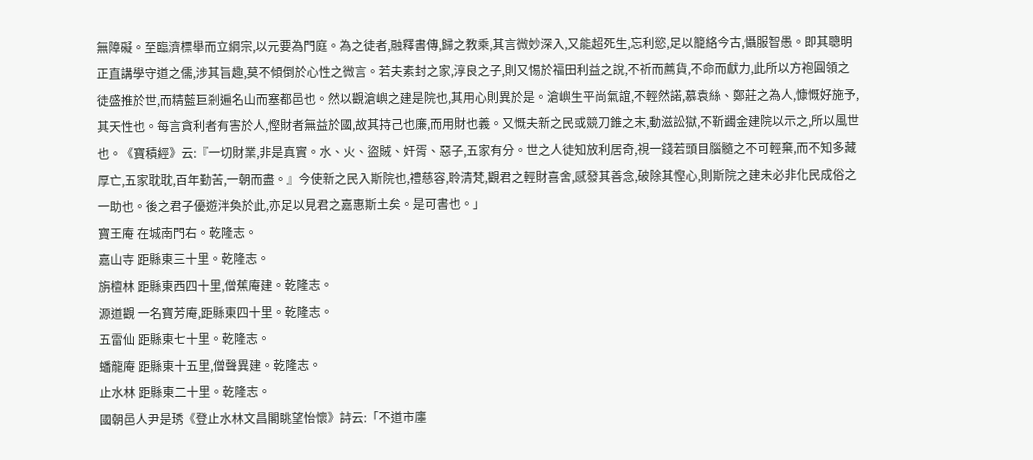無障礙。至臨濟標舉而立綱宗,以元要為門庭。為之徒者,融釋書傳,歸之教乘,其言微妙深入,又能超死生,忘利慾,足以籠絡今古,懾服智愚。即其聰明正直講學守道之儒,涉其旨趣,莫不傾倒於心性之微言。若夫素封之家,淳良之子,則又惕於福田利益之說,不祈而薦貨,不命而獻力,此所以方袍圓領之徒盛推於世,而精藍巨剎遍名山而塞都邑也。然以觀滄嶼之建是院也,其用心則異於是。滄嶼生平尚氣誼,不輕然諾,慕袁絲、鄭莊之為人,慷慨好施予,其天性也。每言貪利者有害於人,慳財者無益於國,故其持己也廉,而用財也義。又慨夫新之民或競刀錐之末,動滋訟獄,不靳蠲金建院以示之,所以風世也。《寶積經》云:『一切財業,非是真實。水、火、盜賊、奸胥、惡子,五家有分。世之人徒知放利居奇,視一錢若頭目腦髓之不可輕棄,而不知多藏厚亡,五家耽耽,百年勤苦,一朝而盡。』今使新之民入斯院也,禮慈容,聆清梵,觀君之輕財喜舍,感發其善念,破除其慳心,則斯院之建未必非化民成俗之一助也。後之君子優遊泮奐於此,亦足以見君之嘉惠斯土矣。是可書也。」
寶王庵 在城南門右。乾隆志。
嘉山寺 距縣東三十里。乾隆志。
旃檀林 距縣東西四十里,僧蕉庵建。乾隆志。
源道觀 一名寶芳庵,距縣東四十里。乾隆志。
五雷仙 距縣東七十里。乾隆志。
蟠龍庵 距縣東十五里,僧聲異建。乾隆志。
止水林 距縣東二十里。乾隆志。
國朝邑人尹是琇《登止水林文昌閣眺望怡懷》詩云:「不道市廛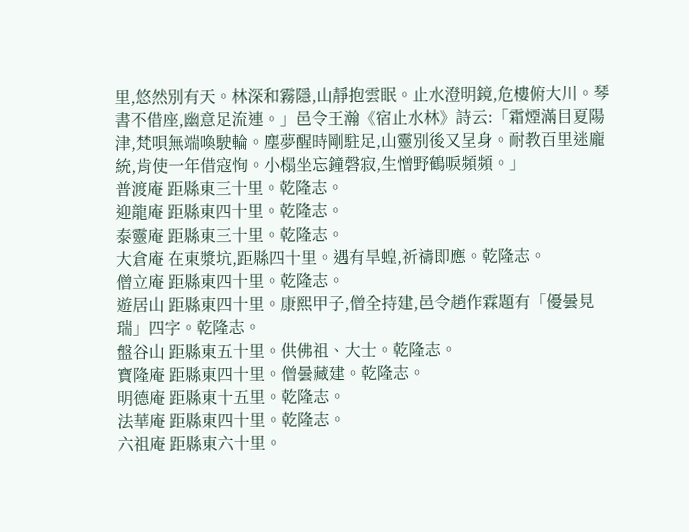里,悠然別有天。林深和霧隱,山靜抱雲眠。止水澄明鏡,危樓俯大川。琴書不借座,幽意足流連。」邑令王瀚《宿止水林》詩云:「霜煙滿目夏陽津,梵唄無端喚駛輪。塵夢醒時剛駐足,山靈別後又呈身。耐教百里迷龐統,肯使一年借寇恂。小榻坐忘鐘磬寂,生憎野鶴唳頻頻。」
普渡庵 距縣東三十里。乾隆志。
迎龍庵 距縣東四十里。乾隆志。
泰靈庵 距縣東三十里。乾隆志。
大倉庵 在東漿坑,距縣四十里。遇有旱蝗,祈禱即應。乾隆志。
僧立庵 距縣東四十里。乾隆志。
遊居山 距縣東四十里。康熙甲子,僧全持建,邑令趙作霖題有「優曇見瑞」四字。乾隆志。
盤谷山 距縣東五十里。供佛祖、大士。乾隆志。
寶隆庵 距縣東四十里。僧曇藏建。乾隆志。
明德庵 距縣東十五里。乾隆志。
法華庵 距縣東四十里。乾隆志。
六祖庵 距縣東六十里。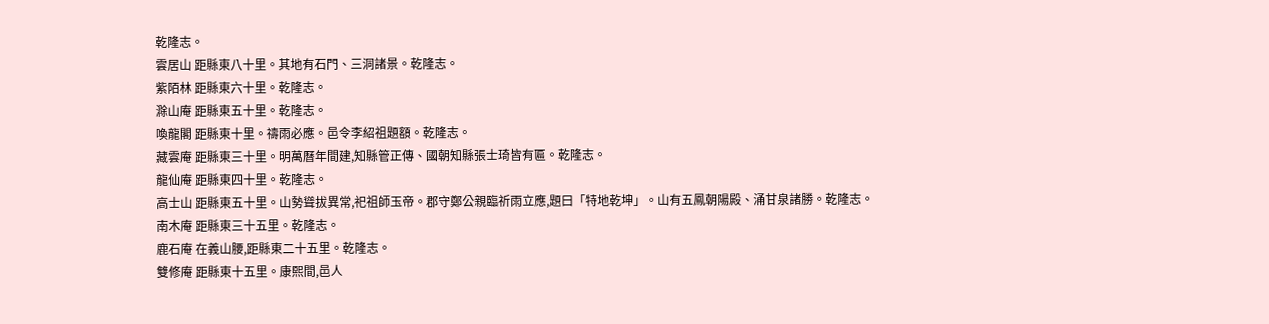乾隆志。
雲居山 距縣東八十里。其地有石門、三洞諸景。乾隆志。
紫陌林 距縣東六十里。乾隆志。
滁山庵 距縣東五十里。乾隆志。
喚龍閣 距縣東十里。禱雨必應。邑令李紹祖題額。乾隆志。
藏雲庵 距縣東三十里。明萬曆年間建,知縣管正傳、國朝知縣張士琦皆有匾。乾隆志。
龍仙庵 距縣東四十里。乾隆志。
高士山 距縣東五十里。山勢聳拔異常,祀祖師玉帝。郡守鄭公親臨祈雨立應,題曰「特地乾坤」。山有五鳳朝陽殿、涌甘泉諸勝。乾隆志。
南木庵 距縣東三十五里。乾隆志。
鹿石庵 在義山腰,距縣東二十五里。乾隆志。
雙修庵 距縣東十五里。康熙間,邑人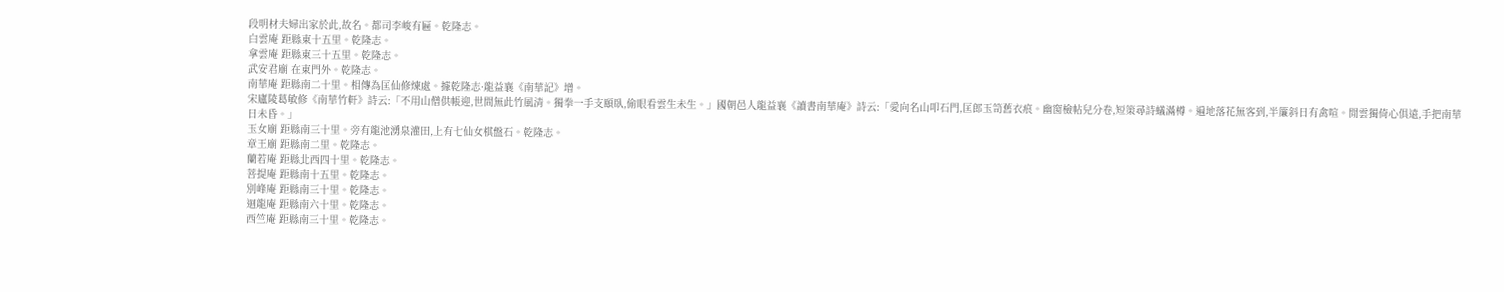段明材夫婦出家於此,故名。都司李峻有匾。乾隆志。
白雲庵 距縣東十五里。乾隆志。
拿雲庵 距縣東三十五里。乾隆志。
武安君廟 在東門外。乾隆志。
南華庵 距縣南二十里。相傳為匡仙修煉處。據乾隆志·龍益襄《南華記》增。
宋廬陵葛敏修《南華竹軒》詩云:「不用山僧供帳迎,世間無此竹風清。獨拳一手支頤臥,偷眼看雲生未生。」國朝邑人龍益襄《讀書南華庵》詩云:「愛向名山叩石門,匡郎玉笥舊衣痕。幽窗檢帖兒分卷,短策尋詩蟻滿樽。遍地落花無客到,半簾斜日有禽喧。閒雲獨倚心俱遠,手把南華日未昏。」
玉女廟 距縣南三十里。旁有龍池湧泉灌田,上有七仙女棋盤石。乾隆志。
章王廟 距縣南二里。乾隆志。
蘭若庵 距縣北西四十里。乾隆志。
菩提庵 距縣南十五里。乾隆志。
別峰庵 距縣南三十里。乾隆志。
迴龍庵 距縣南六十里。乾隆志。
西竺庵 距縣南三十里。乾隆志。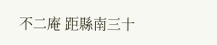不二庵 距縣南三十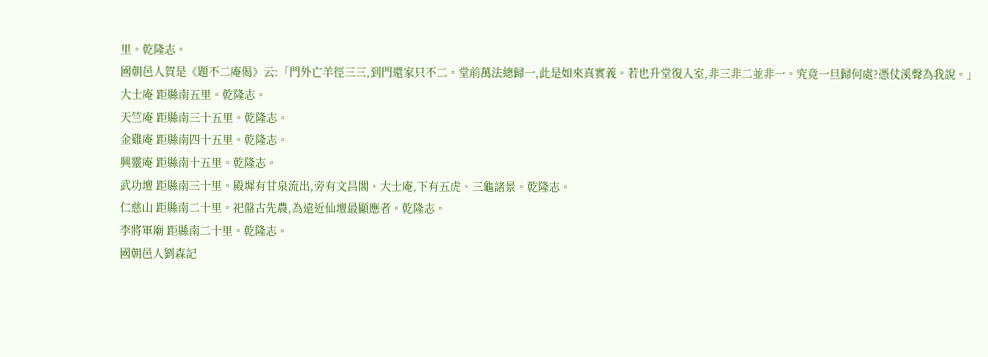里。乾隆志。
國朝邑人賀是《題不二庵偈》云:「門外亡羊徑三三,到門還家只不二。堂前萬法總歸一,此是如來真實義。若也升堂復入室,非三非二並非一。究竟一旦歸何處?憑仗溪聲為我說。」
大士庵 距縣南五里。乾隆志。
天竺庵 距縣南三十五里。乾隆志。
金雞庵 距縣南四十五里。乾隆志。
興靈庵 距縣南十五里。乾隆志。
武功壇 距縣南三十里。殿墀有甘泉流出,旁有文昌閣、大士庵,下有五虎、三龜諸景。乾隆志。
仁慈山 距縣南二十里。祀盤古先農,為遠近仙壇最顯應者。乾隆志。
李將軍廟 距縣南二十里。乾隆志。
國朝邑人劉森記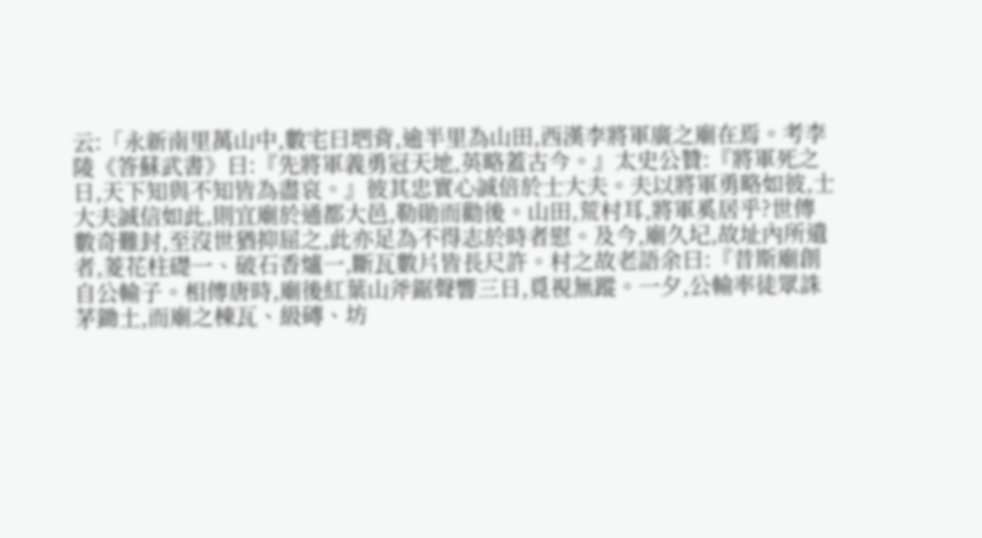云:「永新南里萬山中,數宅曰垇背,逾半里為山田,西漢李將軍廣之廟在焉。考李陵《答蘇武書》曰:『先將軍義勇冠天地,英略蓋古今。』太史公贊:『將軍死之日,天下知與不知皆為盡哀。』彼其忠實心誠倍於士大夫。夫以將軍勇略如彼,士大夫誠信如此,則宜廟於通都大邑,勒勛而勸後。山田,荒村耳,將軍奚居乎?世傳數奇難封,至沒世猶抑屈之,此亦足為不得志於時者慰。及今,廟久圮,故址內所遺者,菱花柱礎一、破石香爐一,斷瓦數片皆長尺許。村之故老語余曰:『昔斯廟創自公輸子。相傳唐時,廟後紅葉山斧鋸聲響三日,覓視無蹤。一夕,公輸率徒眾誅茅鋤土,而廟之棟瓦、級磚、坊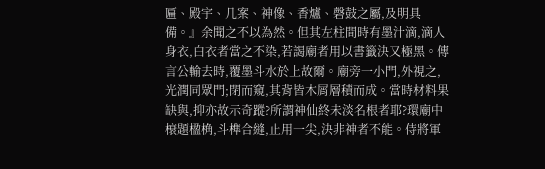匾、殿宇、几案、神像、香爐、磬鼓之屬,及明具備。』余聞之不以為然。但其左柱間時有墨汁滴,滴人身衣,白衣者當之不染,若謁廟者用以書籤決又極黑。傳言公輸去時,覆墨斗水於上故爾。廟旁一小門,外視之,光潤同眾門;閉而窺,其背皆木屑層積而成。當時材料果缺與,抑亦故示奇蹤?所謂神仙終未淡名根者耶?環廟中榱題楹桷,斗榫合縫,止用一尖,決非神者不能。侍將軍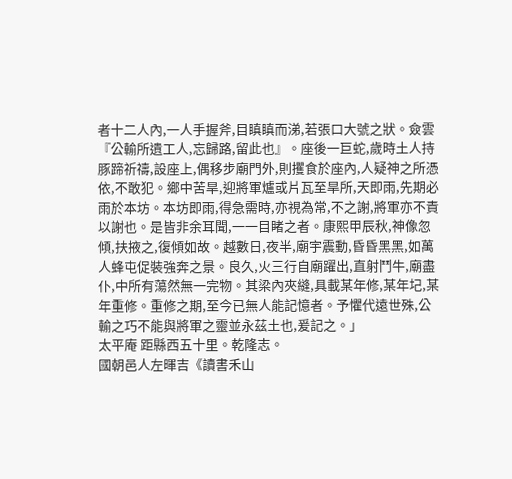者十二人內,一人手握斧,目瞋瞋而涕,若張口大號之狀。僉雲『公輸所遺工人,忘歸路,留此也』。座後一巨蛇,歲時土人持豚蹄祈禱,設座上,偶移步廟門外,則攫食於座內,人疑神之所憑依,不敢犯。鄉中苦旱,迎將軍爐或片瓦至旱所,天即雨,先期必雨於本坊。本坊即雨,得急需時,亦視為常,不之謝,將軍亦不責以謝也。是皆非余耳聞,一一目睹之者。康熙甲辰秋,神像忽傾,扶掖之,復傾如故。越數日,夜半,廟宇震動,昏昏黑黑,如萬人蜂屯促裝強奔之景。良久,火三行自廟躍出,直射鬥牛,廟盡仆,中所有蕩然無一完物。其梁內夾縫,具載某年修,某年圮,某年重修。重修之期,至今已無人能記憶者。予懼代遠世殊,公輸之巧不能與將軍之靈並永茲土也,爰記之。」
太平庵 距縣西五十里。乾隆志。
國朝邑人左暉吉《讀書禾山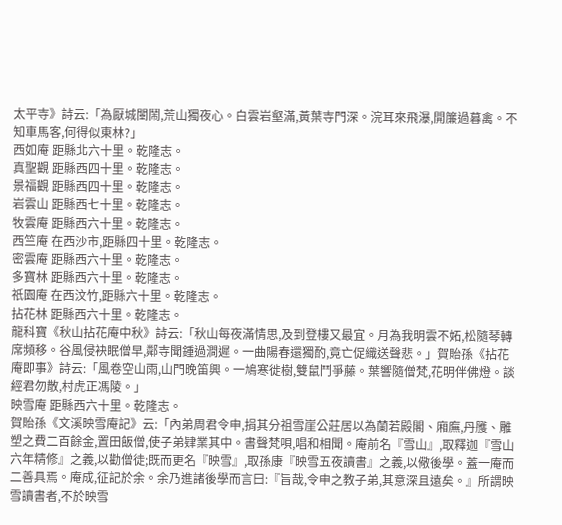太平寺》詩云:「為厭城闉鬧,荒山獨夜心。白雲岩壑滿,黃葉寺門深。浣耳來飛瀑,開簾過暮禽。不知車馬客,何得似東林?」
西如庵 距縣北六十里。乾隆志。
真聖觀 距縣西四十里。乾隆志。
景福觀 距縣西四十里。乾隆志。
岩雲山 距縣西七十里。乾隆志。
牧雲庵 距縣西六十里。乾隆志。
西竺庵 在西沙市,距縣四十里。乾隆志。
密雲庵 距縣西六十里。乾隆志。
多寶林 距縣西六十里。乾隆志。
祇園庵 在西汶竹,距縣六十里。乾隆志。
拈花林 距縣西六十里。乾隆志。
龍科寶《秋山拈花庵中秋》詩云:「秋山每夜滿情思,及到登樓又最宜。月為我明雲不妬,松隨琴轉席頻移。谷風侵袂眠僧早,鄰寺聞鍾過澗遲。一曲陽春還獨酌,竟亡促織送聲悲。」賀貽孫《拈花庵即事》詩云:「風卷空山雨,山門晚笛興。一鳩寒徙樹,雙鼠鬥爭藤。葉響隨僧梵,花明伴佛燈。談經君勿散,村虎正馮陵。」
映雪庵 距縣西六十里。乾隆志。
賀貽孫《文溪映雪庵記》云:「內弟周君令申,捐其分祖雪崖公莊居以為蘭若殿閣、廂廡,丹雘、雕塑之費二百餘金,置田飯僧,使子弟肄業其中。書聲梵唄,唱和相聞。庵前名『雪山』,取釋迦『雪山六年精修』之義,以勸僧徒;既而更名『映雪』,取孫康『映雪五夜讀書』之義,以儆後學。蓋一庵而二善具焉。庵成,征記於余。余乃進諸後學而言曰:『旨哉,令申之教子弟,其意深且遠矣。』所謂映雪讀書者,不於映雪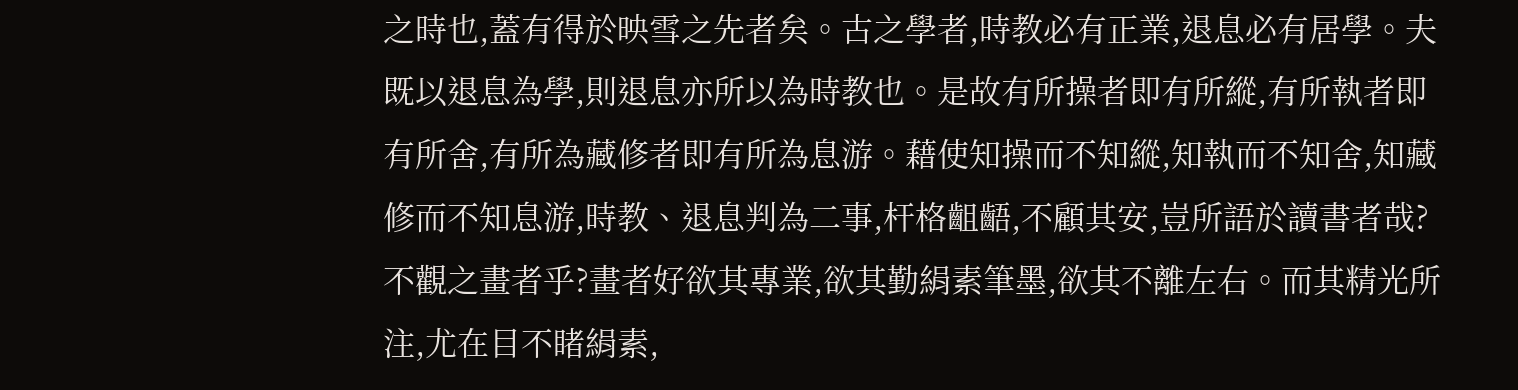之時也,蓋有得於映雪之先者矣。古之學者,時教必有正業,退息必有居學。夫既以退息為學,則退息亦所以為時教也。是故有所操者即有所縱,有所執者即有所舍,有所為藏修者即有所為息游。藉使知操而不知縱,知執而不知舍,知藏修而不知息游,時教、退息判為二事,杆格齟齬,不顧其安,豈所語於讀書者哉?不觀之畫者乎?畫者好欲其專業,欲其勤絹素筆墨,欲其不離左右。而其精光所注,尤在目不睹絹素,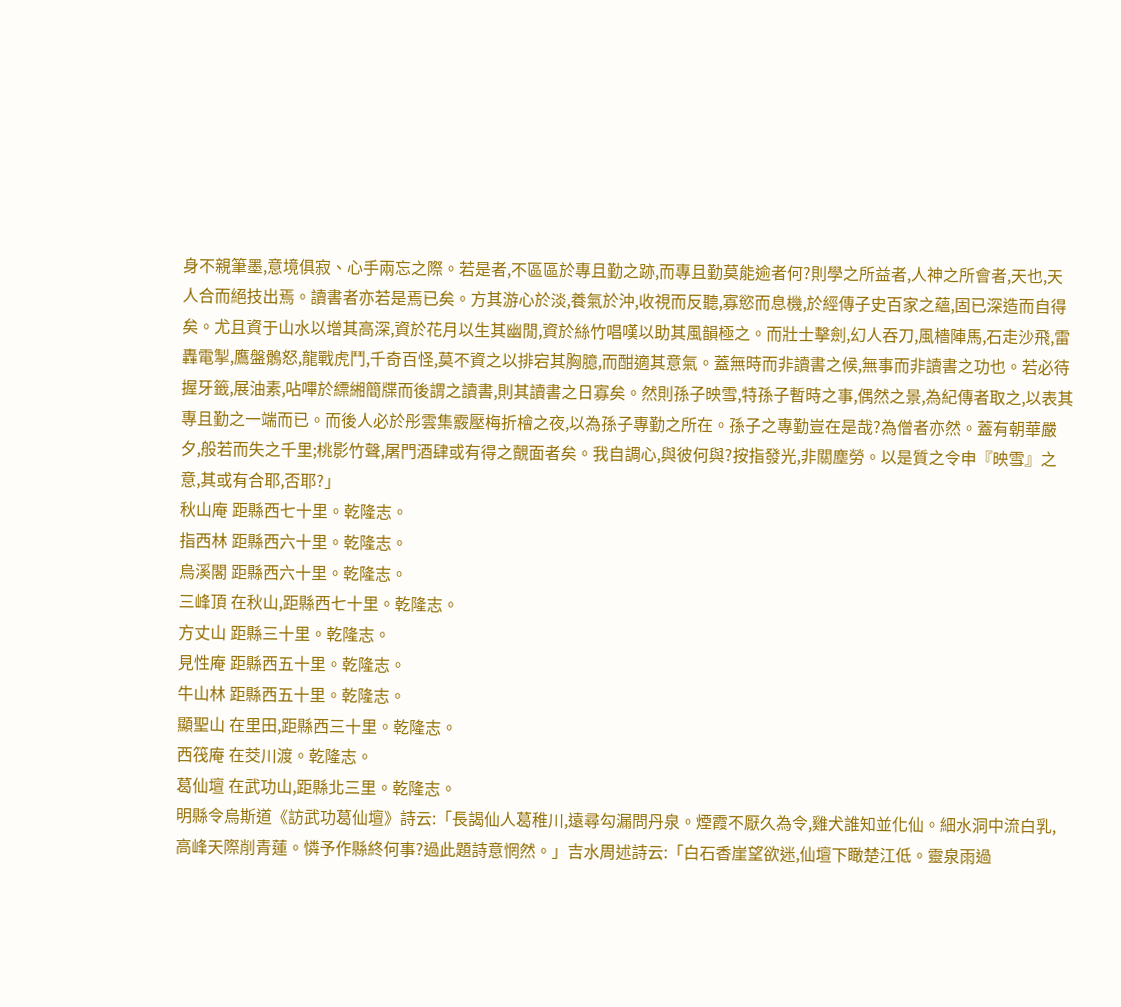身不親筆墨,意境俱寂、心手兩忘之際。若是者,不區區於專且勤之跡,而專且勤莫能逾者何?則學之所益者,人神之所會者,天也,天人合而絕技出焉。讀書者亦若是焉已矣。方其游心於淡,養氣於沖,收視而反聽,寡慾而息機,於經傳子史百家之蘊,固已深造而自得矣。尤且資于山水以增其高深,資於花月以生其幽閒,資於絲竹唱嘆以助其風韻極之。而壯士擊劍,幻人吞刀,風檣陣馬,石走沙飛,雷轟電掣,鷹盤鶻怒,龍戰虎鬥,千奇百怪,莫不資之以排宕其胸臆,而酣適其意氣。蓋無時而非讀書之候,無事而非讀書之功也。若必待握牙籤,展油素,呫嗶於縹緗簡牒而後謂之讀書,則其讀書之日寡矣。然則孫子映雪,特孫子暫時之事,偶然之景,為紀傳者取之,以表其專且勤之一端而已。而後人必於彤雲集霰壓梅折檜之夜,以為孫子專勤之所在。孫子之專勤豈在是哉?為僧者亦然。蓋有朝華嚴夕,般若而失之千里;桃影竹聲,屠門酒肆或有得之覿面者矣。我自調心,與彼何與?按指發光,非關塵勞。以是質之令申『映雪』之意,其或有合耶,否耶?」
秋山庵 距縣西七十里。乾隆志。
指西林 距縣西六十里。乾隆志。
烏溪閣 距縣西六十里。乾隆志。
三峰頂 在秋山,距縣西七十里。乾隆志。
方丈山 距縣三十里。乾隆志。
見性庵 距縣西五十里。乾隆志。
牛山林 距縣西五十里。乾隆志。
顯聖山 在里田,距縣西三十里。乾隆志。
西筏庵 在茭川渡。乾隆志。
葛仙壇 在武功山,距縣北三里。乾隆志。
明縣令烏斯道《訪武功葛仙壇》詩云:「長謁仙人葛稚川,遠尋勾漏問丹泉。煙霞不厭久為令,雞犬誰知並化仙。細水洞中流白乳,高峰天際削青蓮。憐予作縣終何事?過此題詩意惘然。」吉水周述詩云:「白石香崖望欲迷,仙壇下瞰楚江低。靈泉雨過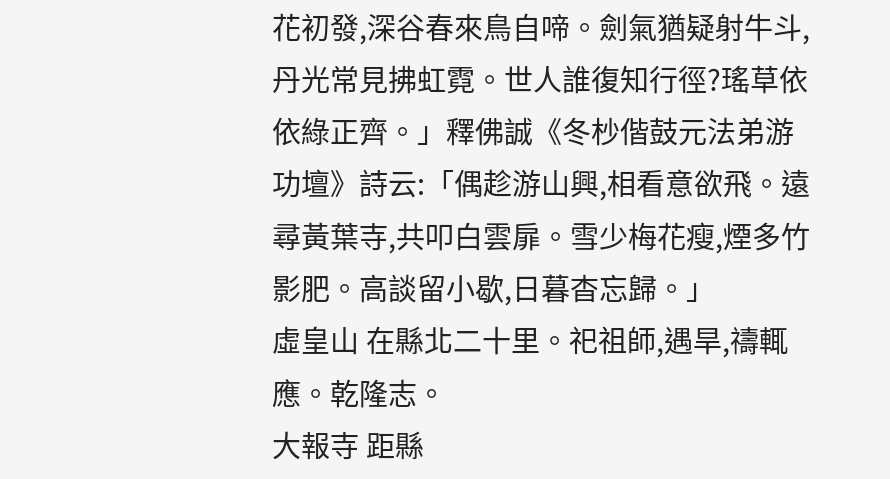花初發,深谷春來鳥自啼。劍氣猶疑射牛斗,丹光常見拂虹霓。世人誰復知行徑?瑤草依依綠正齊。」釋佛誠《冬杪偕鼓元法弟游功壇》詩云:「偶趁游山興,相看意欲飛。遠尋黃葉寺,共叩白雲扉。雪少梅花瘦,煙多竹影肥。高談留小歇,日暮杳忘歸。」
虛皇山 在縣北二十里。祀祖師,遇旱,禱輒應。乾隆志。
大報寺 距縣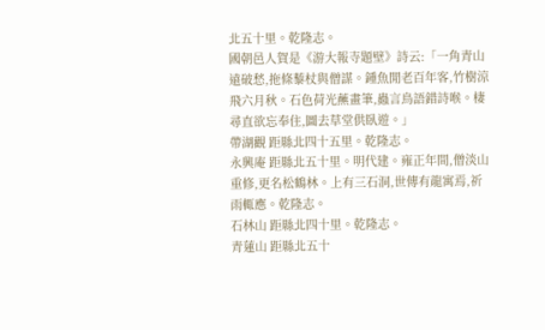北五十里。乾隆志。
國朝邑人賀是《游大報寺題壁》詩云:「一角青山遠破愁,拖條藜杖與僧謀。鍾魚閒老百年客,竹樹涼飛六月秋。石色荷光蘸畫筆,蟲言鳥語錯詩喉。棲尋直欲忘奉住,圖去草堂供臥遊。」
帶湖觀 距縣北四十五里。乾隆志。
永興庵 距縣北五十里。明代建。雍正年間,僧淡山重修,更名松鶴林。上有三石洞,世傳有龍寓焉,祈雨輒應。乾隆志。
石林山 距縣北四十里。乾隆志。
青蓮山 距縣北五十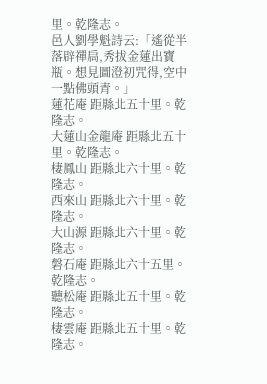里。乾隆志。
邑人劉學魁詩云:「遙從半落辟禪扃,秀拔金蓮出寶瓶。想見圖澄初咒得,空中一點佛頭青。」
蓮花庵 距縣北五十里。乾隆志。
大蓮山金龍庵 距縣北五十里。乾隆志。
棲鳳山 距縣北六十里。乾隆志。
西來山 距縣北六十里。乾隆志。
大山源 距縣北六十里。乾隆志。
磐石庵 距縣北六十五里。乾隆志。
聽松庵 距縣北五十里。乾隆志。
棲雲庵 距縣北五十里。乾隆志。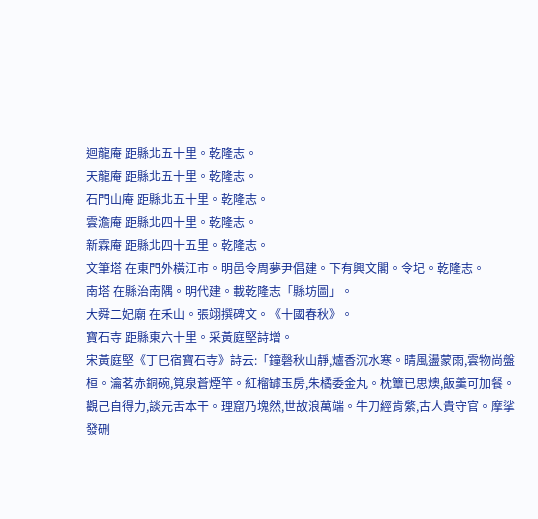迴龍庵 距縣北五十里。乾隆志。
天龍庵 距縣北五十里。乾隆志。
石門山庵 距縣北五十里。乾隆志。
雲澹庵 距縣北四十里。乾隆志。
新霖庵 距縣北四十五里。乾隆志。
文筆塔 在東門外橫江市。明邑令周夢尹倡建。下有興文閣。令圮。乾隆志。
南塔 在縣治南隅。明代建。載乾隆志「縣坊圖」。
大舜二妃廟 在禾山。張翊撰碑文。《十國春秋》。
寶石寺 距縣東六十里。采黃庭堅詩增。
宋黃庭堅《丁巳宿寶石寺》詩云:「鐘磬秋山靜,爐香沉水寒。晴風盪蒙雨,雲物尚盤桓。瀹茗赤銅碗,筧泉蒼煙竿。紅榴罅玉房,朱橘委金丸。枕簟已思燠,飯羹可加餐。觀己自得力,談元舌本干。理窟乃塊然,世故浪萬端。牛刀經肯綮,古人貴守官。摩挲發硎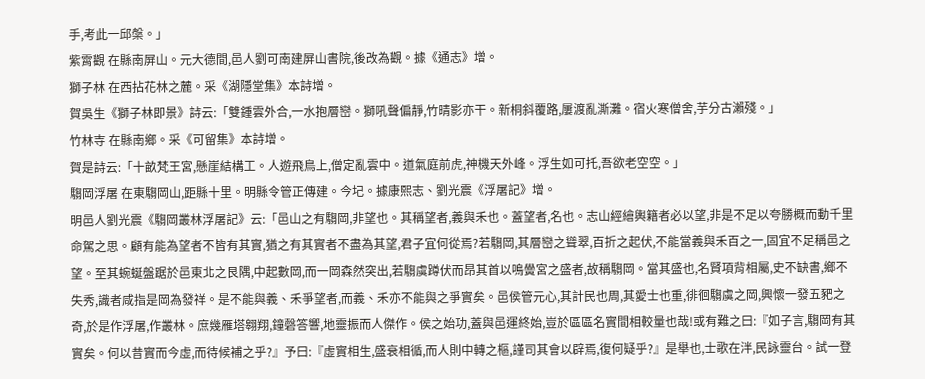手,考此一邱槃。」
紫霄觀 在縣南屏山。元大德間,邑人劉可南建屏山書院,後改為觀。據《通志》增。
獅子林 在西拈花林之麓。采《湖隱堂集》本詩增。
賀吳生《獅子林即景》詩云:「雙鍾雲外合,一水抱層巒。獅吼聲偏靜,竹晴影亦干。新桐斜覆路,屢渡亂澌灘。宿火寒僧舍,芋分古瀨殘。」
竹林寺 在縣南鄉。采《可留集》本詩增。
賀是詩云:「十畝梵王宮,懸崖結構工。人遊飛鳥上,僧定亂雲中。道氣庭前虎,神機天外峰。浮生如可托,吾欲老空空。」
騶岡浮屠 在東騶岡山,距縣十里。明縣令管正傳建。今圮。據康熙志、劉光震《浮屠記》增。
明邑人劉光震《騶岡叢林浮屠記》云:「邑山之有騶岡,非望也。其稱望者,義與禾也。蓋望者,名也。志山經繪輿籍者必以望,非是不足以夸勝概而動千里命駕之思。顧有能為望者不皆有其實,猶之有其實者不盡為其望,君子宜何從焉?若騶岡,其層巒之聳翠,百折之起伏,不能當義與禾百之一,固宜不足稱邑之望。至其蜿蜒盤踞於邑東北之艮隅,中起數岡,而一岡森然突出,若騶虞蹲伏而昂其首以鳴黌宮之盛者,故稱騶岡。當其盛也,名賢項背相屬,史不缺書,鄉不失秀,識者咸指是岡為發祥。是不能與義、禾爭望者,而義、禾亦不能與之爭實矣。邑侯管元心,其計民也周,其愛士也重,徘徊騶虞之岡,興懷一發五豝之奇,於是作浮屠,作叢林。庶幾雁塔翱翔,鐘磬答響,地靈振而人傑作。侯之始功,蓋與邑運終始,豈於區區名實間相較量也哉!或有難之曰:『如子言,騶岡有其實矣。何以昔實而今虛,而待候補之乎?』予曰:『虛實相生,盛衰相循,而人則中轉之樞,謹司其會以辟焉,復何疑乎?』是舉也,士歌在泮,民詠靈台。試一登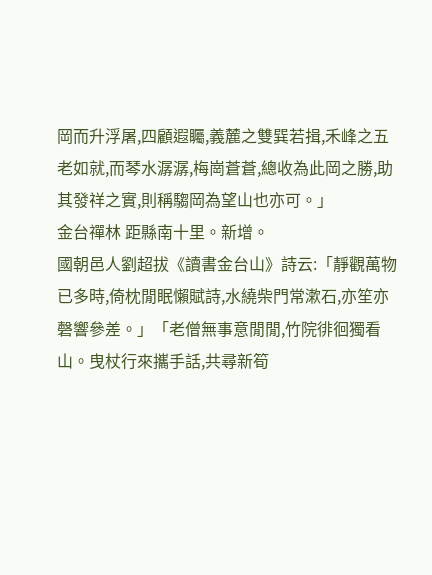岡而升浮屠,四顧遐矚,義麓之雙巽若揖,禾峰之五老如就,而琴水潺潺,梅崗蒼蒼,總收為此岡之勝,助其發祥之實,則稱騶岡為望山也亦可。」
金台禪林 距縣南十里。新增。
國朝邑人劉超拔《讀書金台山》詩云:「靜觀萬物已多時,倚枕閒眠懶賦詩,水繞柴門常漱石,亦笙亦磬響參差。」「老僧無事意閒閒,竹院徘徊獨看山。曳杖行來攜手話,共尋新筍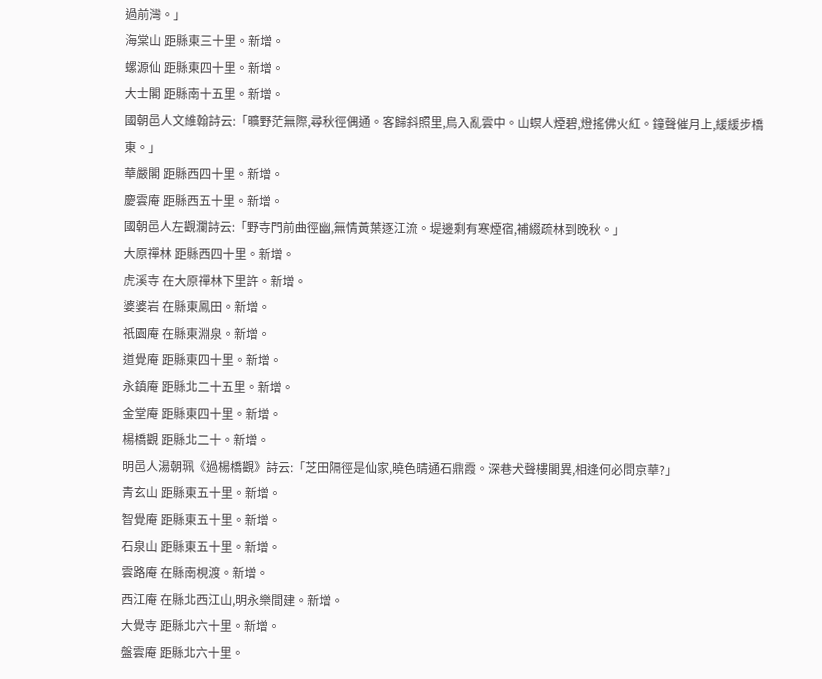過前灣。」
海棠山 距縣東三十里。新增。
螺源仙 距縣東四十里。新增。
大士閣 距縣南十五里。新增。
國朝邑人文維翰詩云:「曠野茫無際,尋秋徑偶通。客歸斜照里,鳥入亂雲中。山螟人煙碧,燈搖佛火紅。鐘聲催月上,緩緩步橋東。」
華嚴閣 距縣西四十里。新增。
慶雲庵 距縣西五十里。新增。
國朝邑人左觀瀾詩云:「野寺門前曲徑幽,無情黃葉逐江流。堤邊剩有寒煙宿,補綴疏林到晚秋。」
大原禪林 距縣西四十里。新增。
虎溪寺 在大原禪林下里許。新增。
婆婆岩 在縣東鳳田。新增。
祇園庵 在縣東淵泉。新增。
道覺庵 距縣東四十里。新增。
永鎮庵 距縣北二十五里。新增。
金堂庵 距縣東四十里。新增。
楊橋觀 距縣北二十。新增。
明邑人湯朝珮《過楊橋觀》詩云:「芝田隔徑是仙家,曉色晴通石鼎霞。深巷犬聲樓閣異,相逢何必問京華?」
青玄山 距縣東五十里。新增。
智覺庵 距縣東五十里。新增。
石泉山 距縣東五十里。新增。
雲路庵 在縣南梘渡。新增。
西江庵 在縣北西江山,明永樂間建。新增。
大覺寺 距縣北六十里。新增。
盤雲庵 距縣北六十里。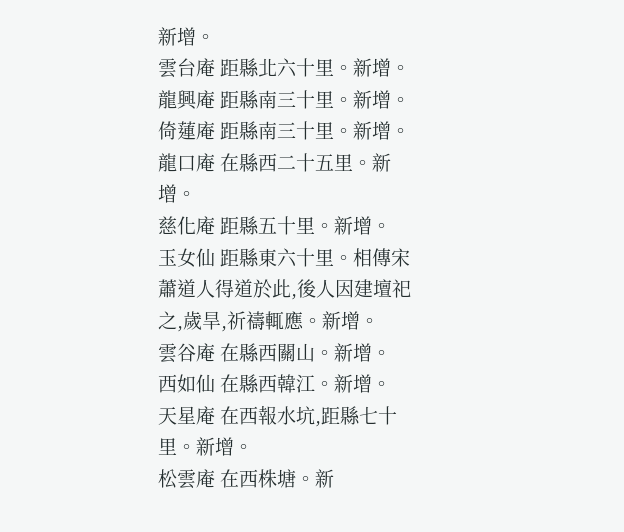新增。
雲台庵 距縣北六十里。新增。
龍興庵 距縣南三十里。新增。
倚蓮庵 距縣南三十里。新增。
龍口庵 在縣西二十五里。新增。
慈化庵 距縣五十里。新增。
玉女仙 距縣東六十里。相傳宋蕭道人得道於此,後人因建壇祀之,歲旱,祈禱輒應。新增。
雲谷庵 在縣西關山。新增。
西如仙 在縣西韓江。新增。
天星庵 在西報水坑,距縣七十里。新增。
松雲庵 在西株塘。新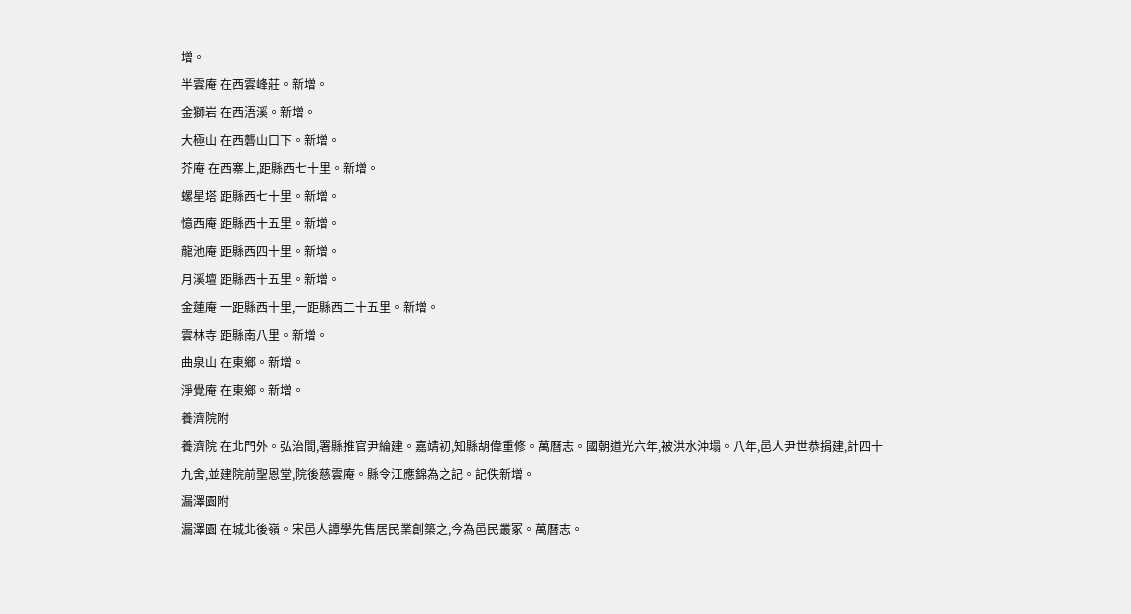增。
半雲庵 在西雲峰莊。新增。
金獅岩 在西浯溪。新增。
大極山 在西礱山口下。新增。
芥庵 在西寨上,距縣西七十里。新增。
螺星塔 距縣西七十里。新增。
憶西庵 距縣西十五里。新增。
龍池庵 距縣西四十里。新增。
月溪壇 距縣西十五里。新增。
金蓮庵 一距縣西十里,一距縣西二十五里。新增。
雲林寺 距縣南八里。新增。
曲泉山 在東鄉。新增。
淨覺庵 在東鄉。新增。
養濟院附
養濟院 在北門外。弘治間,署縣推官尹綸建。嘉靖初,知縣胡偉重修。萬曆志。國朝道光六年,被洪水沖塌。八年,邑人尹世恭捐建,計四十九舍,並建院前聖恩堂,院後慈雲庵。縣令江應錦為之記。記佚新增。
漏澤園附
漏澤園 在城北後嶺。宋邑人譚學先售居民業創築之,今為邑民叢冢。萬曆志。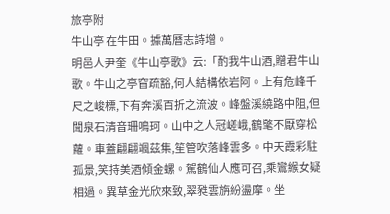旅亭附
牛山亭 在牛田。據萬曆志詩增。
明邑人尹奎《牛山亭歌》云:「酌我牛山酒,贈君牛山歌。牛山之亭窅疏豁,何人結構依岩阿。上有危峰千尺之峻標,下有奔溪百折之流波。峰盤溪繞路中阻,但聞泉石清音珊鳴珂。山中之人冠嵯峨,鶴氅不厭穿松蘿。車蓋翩翩颯茲集,笙管吹落峰雲多。中天霞彩駐孤景,笑持美酒傾金螺。駕鶴仙人應可召,乘鸞緱女疑相過。異草金光欣來致,翠甤雲旃紛盪摩。坐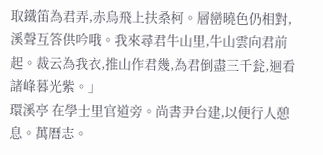取鐵笛為君弄,赤烏飛上扶桑柯。層巒曉色仍相對,溪聲互答供吟哦。我來尋君牛山里,牛山雲向君前起。裁云為我衣,推山作君幾,為君倒盡三千瓮,迴看諸峰暮光紫。」
環溪亭 在學士里官道旁。尚書尹台建,以便行人憩息。萬曆志。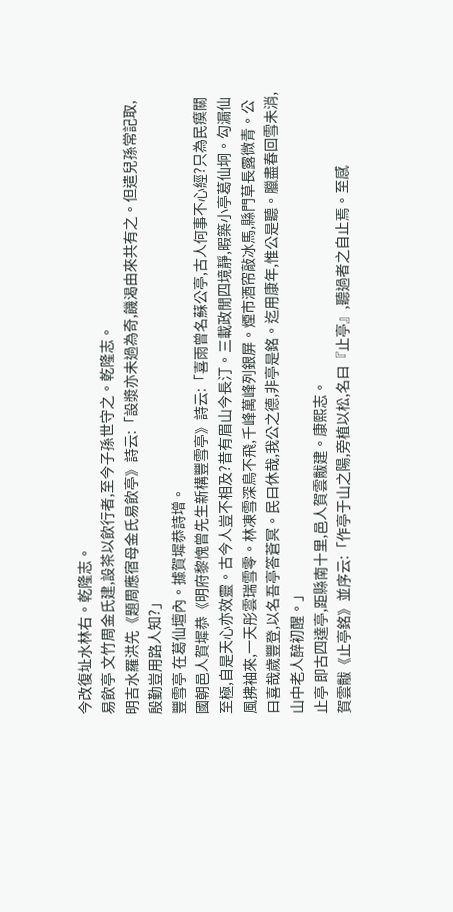今改復址水林右。乾隆志。
易飲亭 文竹周金氏建,設茶以飲行者,至今子孫世守之。乾隆志。
明吉水羅洪先《題周應宿母金氏易飲亭》詩云:「設漿亦未過為奇,饑渴由來共有之。但遣兒孫常記取,殷勤豈用路人知?」
豐雪亭 在葛仙壇內。據賀墀恭詩增。
國朝邑人賀墀恭《明府黎愧曾先生新構豐雪亭》詩云:「喜雨曾名蘇公亭,古人何事不心經?只為民瘼關至極,自是天心亦效靈。古今人豈不相及?昔有眉山今長汀。三載政閒四境靜,暇築小亭葛仙坰。勾漏仙風拂袖來,一天彤雲瑞雪零。林凍雪深鳥不飛,千峰萬峰列銀屏。煙市酒帘敲冰馬,縣門草長露微青。公曰喜哉歲豐登,以名吾亭答蒼冥。民曰休哉,我公之德,非亭是銘。迄用康年,惟公是聽。臘盡春回雪未消,山中老人醉初醒。」
止亭 即古四達亭,距縣南十里,邑人賀雲黻建。康熙志。
賀雲黻《止亭銘》並序云:「作亭于山之陽,旁植以松,名曰『止亭』,聽過者之自止焉。至感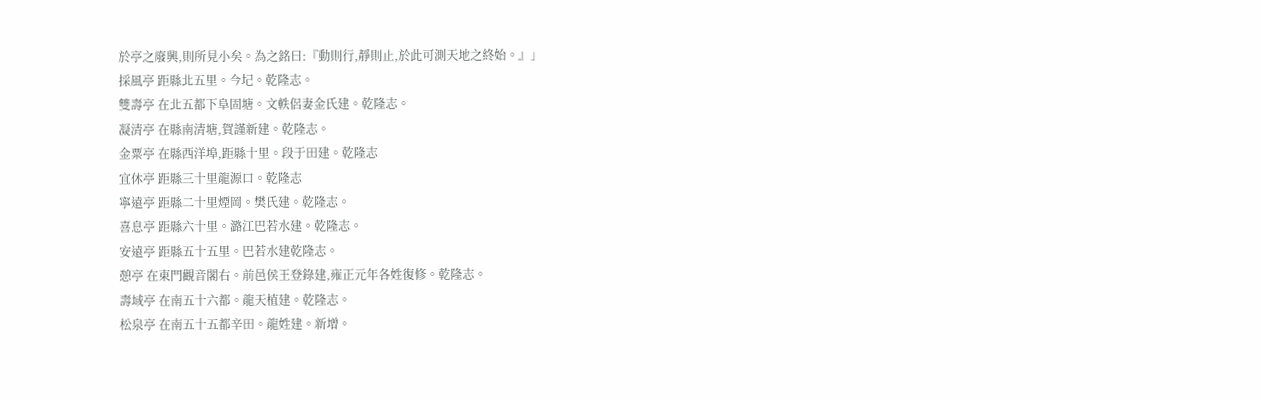於亭之廢興,則所見小矣。為之銘曰:『動則行,靜則止,於此可測天地之終始。』」
採風亭 距縣北五里。今圮。乾隆志。
雙壽亭 在北五都下阜固塘。文軼侶妻金氏建。乾隆志。
凝清亭 在縣南清塘,賀謹新建。乾隆志。
金粟亭 在縣西洋埠,距縣十里。段于田建。乾隆志
宜休亭 距縣三十里龍源口。乾隆志
寧遠亭 距縣二十里煙岡。樊氏建。乾隆志。
喜息亭 距縣六十里。潞江巴若水建。乾隆志。
安遠亭 距縣五十五里。巴若水建乾隆志。
憩亭 在東門觀音閣右。前邑侯王登錄建,雍正元年各姓復修。乾隆志。
壽域亭 在南五十六都。龍天植建。乾隆志。
松泉亭 在南五十五都辛田。龍姓建。新增。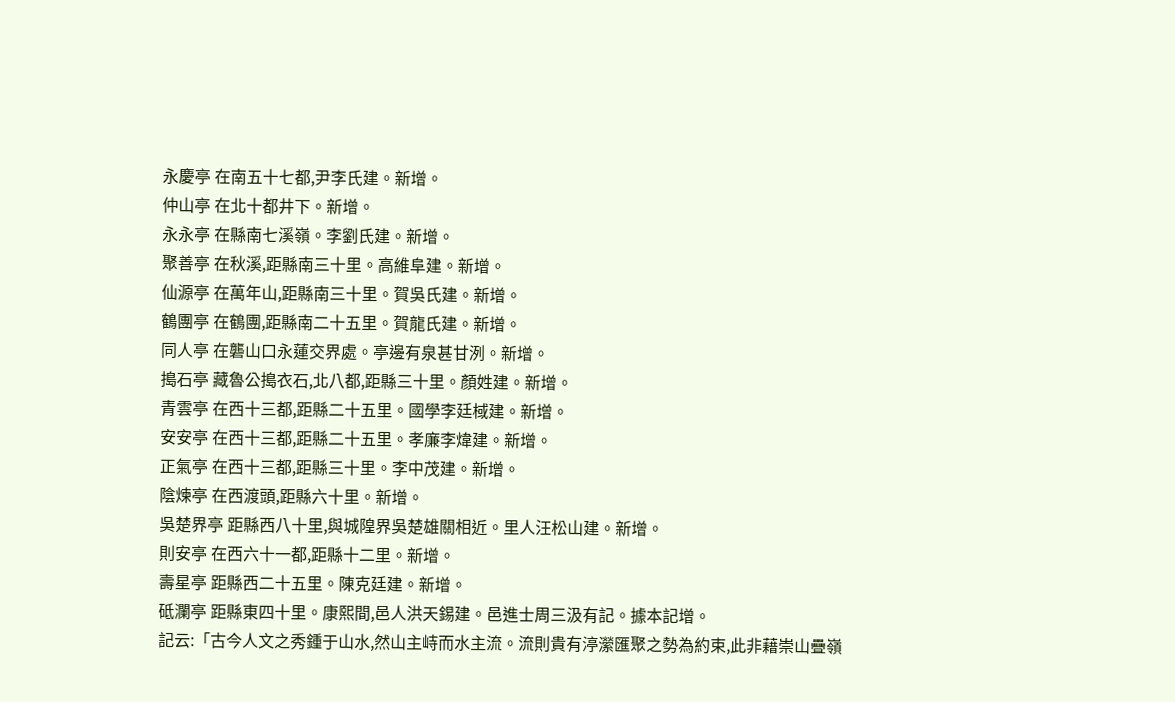永慶亭 在南五十七都,尹李氏建。新增。
仲山亭 在北十都井下。新增。
永永亭 在縣南七溪嶺。李劉氏建。新增。
聚善亭 在秋溪,距縣南三十里。高維阜建。新增。
仙源亭 在萬年山,距縣南三十里。賀吳氏建。新增。
鶴團亭 在鶴團,距縣南二十五里。賀龍氏建。新增。
同人亭 在礱山口永蓮交界處。亭邊有泉甚甘洌。新增。
搗石亭 藏魯公搗衣石,北八都,距縣三十里。顏姓建。新增。
青雲亭 在西十三都,距縣二十五里。國學李廷棫建。新增。
安安亭 在西十三都,距縣二十五里。孝廉李煒建。新增。
正氣亭 在西十三都,距縣三十里。李中茂建。新增。
陰煉亭 在西渡頭,距縣六十里。新增。
吳楚界亭 距縣西八十里,與城隍界吳楚雄關相近。里人汪松山建。新增。
則安亭 在西六十一都,距縣十二里。新增。
壽星亭 距縣西二十五里。陳克廷建。新增。
砥瀾亭 距縣東四十里。康熙間,邑人洪天錫建。邑進士周三汲有記。據本記增。
記云:「古今人文之秀鍾于山水,然山主峙而水主流。流則貴有渟瀠匯聚之勢為約束,此非藉崇山疊嶺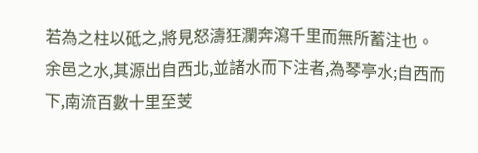若為之柱以砥之,將見怒濤狂瀾奔瀉千里而無所蓄注也。余邑之水,其源出自西北,並諸水而下注者,為琴亭水;自西而下,南流百數十里至芰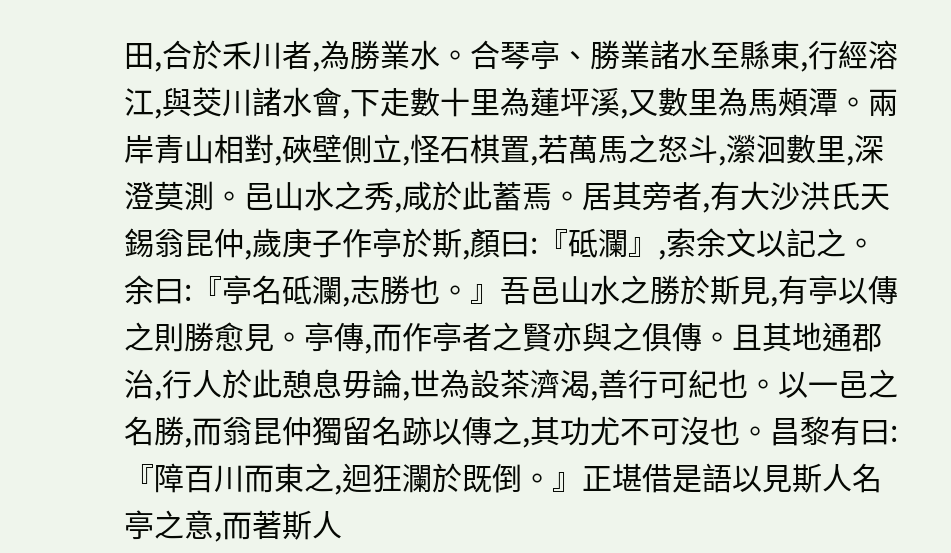田,合於禾川者,為勝業水。合琴亭、勝業諸水至縣東,行經溶江,與茭川諸水會,下走數十里為蓮坪溪,又數里為馬頰潭。兩岸青山相對,硤壁側立,怪石棋置,若萬馬之怒斗,瀠洄數里,深澄莫測。邑山水之秀,咸於此蓄焉。居其旁者,有大沙洪氏天錫翁昆仲,歲庚子作亭於斯,顏曰:『砥瀾』,索余文以記之。余曰:『亭名砥瀾,志勝也。』吾邑山水之勝於斯見,有亭以傳之則勝愈見。亭傳,而作亭者之賢亦與之俱傳。且其地通郡治,行人於此憩息毋論,世為設茶濟渴,善行可紀也。以一邑之名勝,而翁昆仲獨留名跡以傳之,其功尤不可沒也。昌黎有曰:『障百川而東之,迴狂瀾於既倒。』正堪借是語以見斯人名亭之意,而著斯人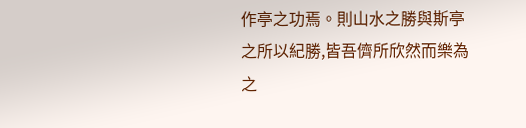作亭之功焉。則山水之勝與斯亭之所以紀勝,皆吾儕所欣然而樂為之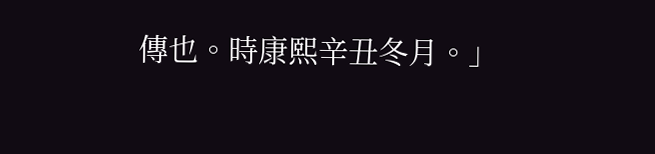傳也。時康熙辛丑冬月。」